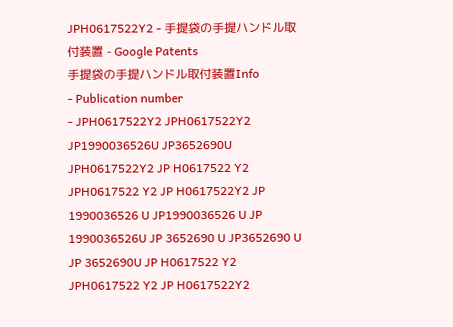JPH0617522Y2 - 手提袋の手提ハンドル取付装置 - Google Patents
手提袋の手提ハンドル取付装置Info
- Publication number
- JPH0617522Y2 JPH0617522Y2 JP1990036526U JP3652690U JPH0617522Y2 JP H0617522 Y2 JPH0617522 Y2 JP H0617522Y2 JP 1990036526 U JP1990036526 U JP 1990036526U JP 3652690 U JP3652690 U JP 3652690U JP H0617522 Y2 JPH0617522 Y2 JP H0617522Y2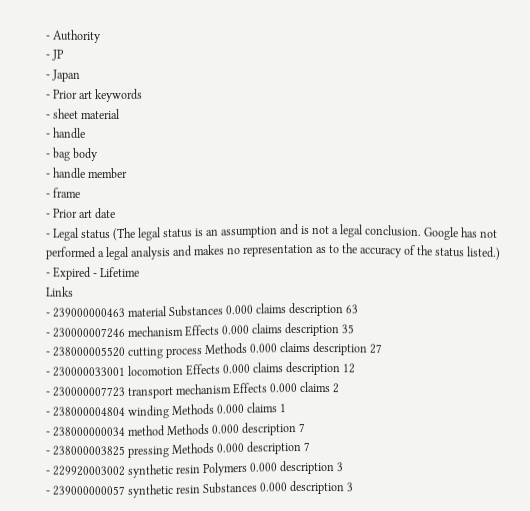- Authority
- JP
- Japan
- Prior art keywords
- sheet material
- handle
- bag body
- handle member
- frame
- Prior art date
- Legal status (The legal status is an assumption and is not a legal conclusion. Google has not performed a legal analysis and makes no representation as to the accuracy of the status listed.)
- Expired - Lifetime
Links
- 239000000463 material Substances 0.000 claims description 63
- 230000007246 mechanism Effects 0.000 claims description 35
- 238000005520 cutting process Methods 0.000 claims description 27
- 230000033001 locomotion Effects 0.000 claims description 12
- 230000007723 transport mechanism Effects 0.000 claims 2
- 238000004804 winding Methods 0.000 claims 1
- 238000000034 method Methods 0.000 description 7
- 238000003825 pressing Methods 0.000 description 7
- 229920003002 synthetic resin Polymers 0.000 description 3
- 239000000057 synthetic resin Substances 0.000 description 3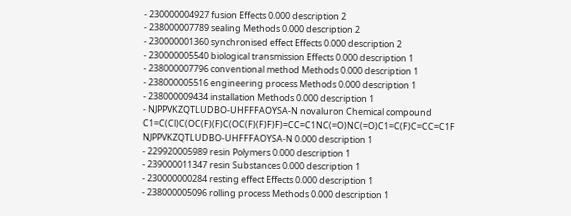- 230000004927 fusion Effects 0.000 description 2
- 238000007789 sealing Methods 0.000 description 2
- 230000001360 synchronised effect Effects 0.000 description 2
- 230000005540 biological transmission Effects 0.000 description 1
- 238000007796 conventional method Methods 0.000 description 1
- 238000005516 engineering process Methods 0.000 description 1
- 238000009434 installation Methods 0.000 description 1
- NJPPVKZQTLUDBO-UHFFFAOYSA-N novaluron Chemical compound C1=C(Cl)C(OC(F)(F)C(OC(F)(F)F)F)=CC=C1NC(=O)NC(=O)C1=C(F)C=CC=C1F NJPPVKZQTLUDBO-UHFFFAOYSA-N 0.000 description 1
- 229920005989 resin Polymers 0.000 description 1
- 239000011347 resin Substances 0.000 description 1
- 230000000284 resting effect Effects 0.000 description 1
- 238000005096 rolling process Methods 0.000 description 1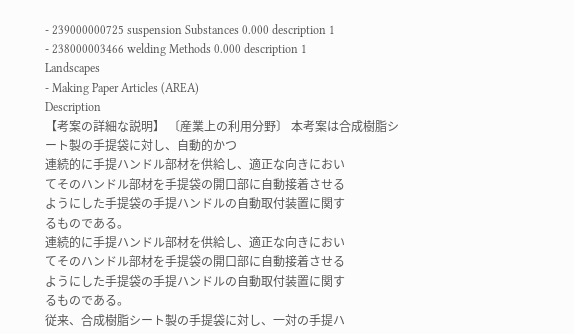- 239000000725 suspension Substances 0.000 description 1
- 238000003466 welding Methods 0.000 description 1
Landscapes
- Making Paper Articles (AREA)
Description
【考案の詳細な説明】 〔産業上の利用分野〕 本考案は合成樹脂シート製の手提袋に対し、自動的かつ
連続的に手提ハンドル部材を供給し、適正な向きにおい
てそのハンドル部材を手提袋の開口部に自動接着させる
ようにした手提袋の手提ハンドルの自動取付装置に関す
るものである。
連続的に手提ハンドル部材を供給し、適正な向きにおい
てそのハンドル部材を手提袋の開口部に自動接着させる
ようにした手提袋の手提ハンドルの自動取付装置に関す
るものである。
従来、合成樹脂シート製の手提袋に対し、一対の手提ハ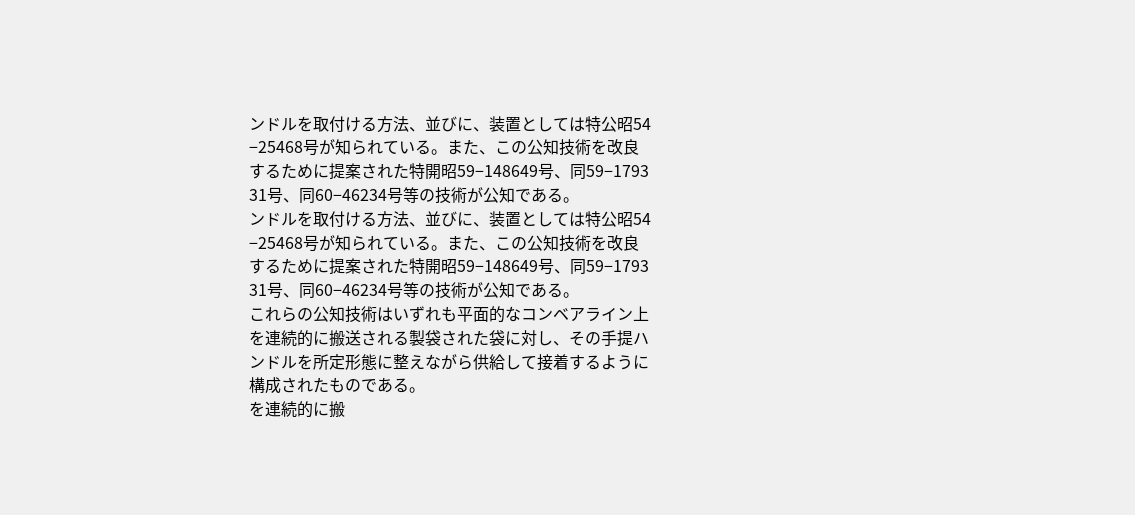ンドルを取付ける方法、並びに、装置としては特公昭54
−25468号が知られている。また、この公知技術を改良
するために提案された特開昭59−148649号、同59−1793
31号、同60−46234号等の技術が公知である。
ンドルを取付ける方法、並びに、装置としては特公昭54
−25468号が知られている。また、この公知技術を改良
するために提案された特開昭59−148649号、同59−1793
31号、同60−46234号等の技術が公知である。
これらの公知技術はいずれも平面的なコンベアライン上
を連続的に搬送される製袋された袋に対し、その手提ハ
ンドルを所定形態に整えながら供給して接着するように
構成されたものである。
を連続的に搬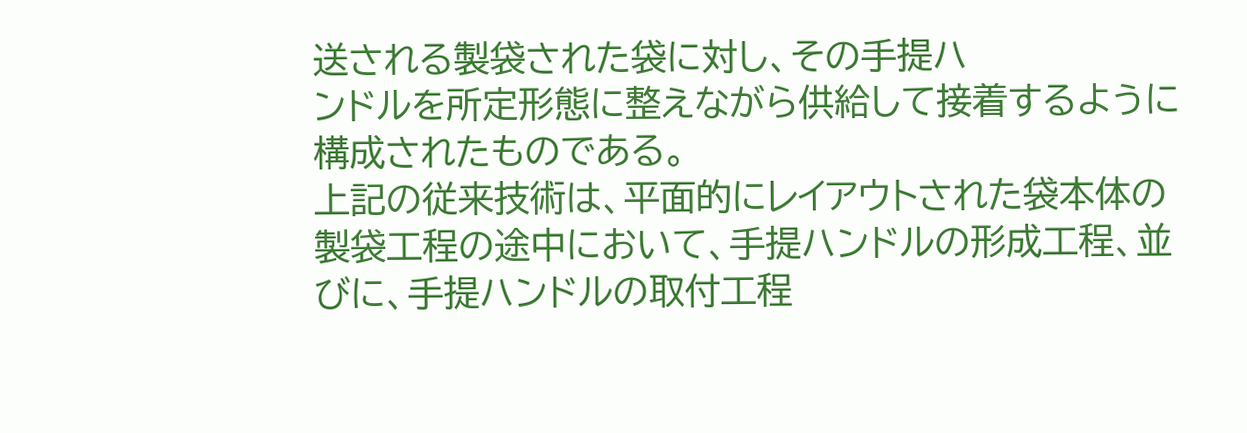送される製袋された袋に対し、その手提ハ
ンドルを所定形態に整えながら供給して接着するように
構成されたものである。
上記の従来技術は、平面的にレイアウトされた袋本体の
製袋工程の途中において、手提ハンドルの形成工程、並
びに、手提ハンドルの取付工程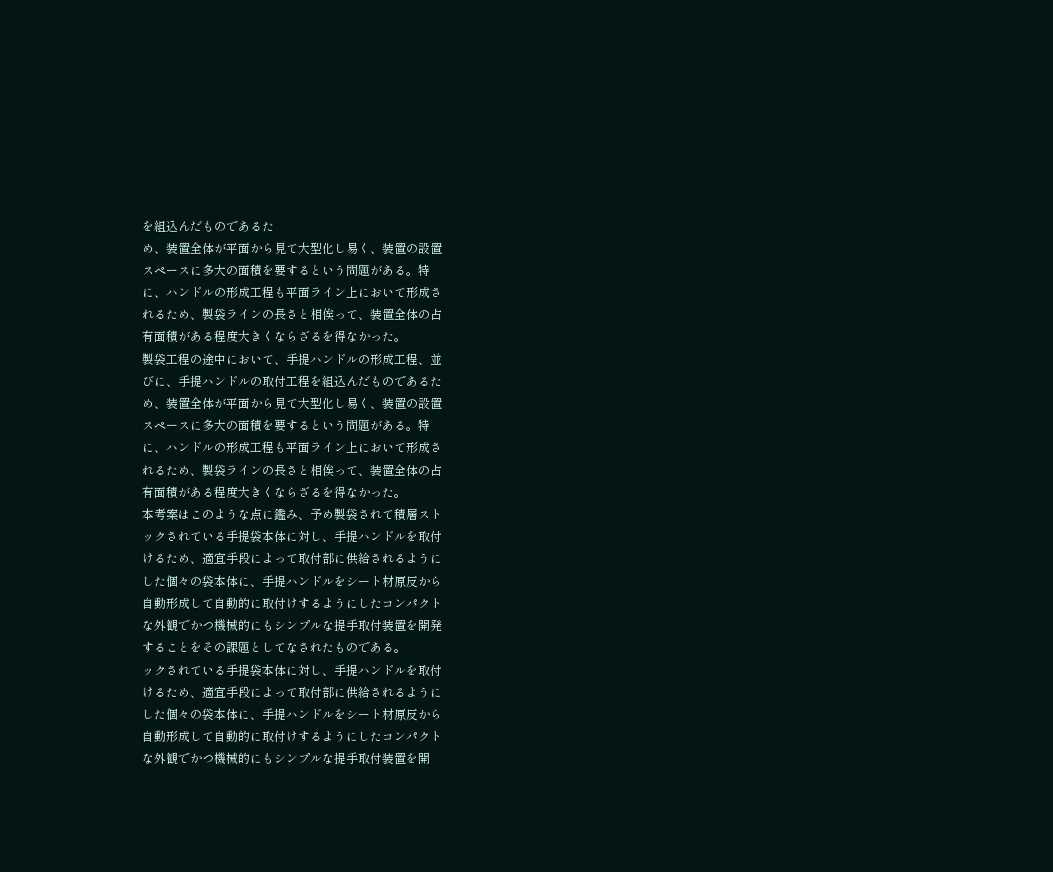を組込んだものであるた
め、装置全体が平面から見て大型化し易く、装置の設置
スペースに多大の面積を要するという問題がある。特
に、ハンドルの形成工程も平面ライン上において形成さ
れるため、製袋ラインの長さと相俟って、装置全体の占
有面積がある程度大きくならざるを得なかった。
製袋工程の途中において、手提ハンドルの形成工程、並
びに、手提ハンドルの取付工程を組込んだものであるた
め、装置全体が平面から見て大型化し易く、装置の設置
スペースに多大の面積を要するという問題がある。特
に、ハンドルの形成工程も平面ライン上において形成さ
れるため、製袋ラインの長さと相俟って、装置全体の占
有面積がある程度大きくならざるを得なかった。
本考案はこのような点に鑑み、予め製袋されて積層スト
ックされている手提袋本体に対し、手提ハンドルを取付
けるため、適宜手段によって取付部に供給されるように
した個々の袋本体に、手提ハンドルをシート材原反から
自動形成して自動的に取付けするようにしたコンパクト
な外観でかつ機械的にもシンプルな提手取付装置を開発
することをその課題としてなされたものである。
ックされている手提袋本体に対し、手提ハンドルを取付
けるため、適宜手段によって取付部に供給されるように
した個々の袋本体に、手提ハンドルをシート材原反から
自動形成して自動的に取付けするようにしたコンパクト
な外観でかつ機械的にもシンプルな提手取付装置を開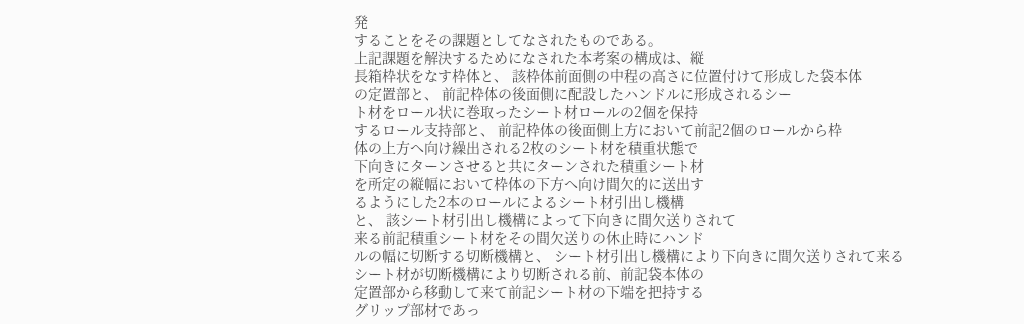発
することをその課題としてなされたものである。
上記課題を解決するためになされた本考案の構成は、縦
長箱枠状をなす枠体と、 該枠体前面側の中程の高さに位置付けて形成した袋本体
の定置部と、 前記枠体の後面側に配設したハンドルに形成されるシー
ト材をロール状に巻取ったシート材ロールの2個を保持
するロール支持部と、 前記枠体の後面側上方において前記2個のロールから枠
体の上方へ向け繰出される2枚のシート材を積重状態で
下向きにターンさせると共にターンされた積重シート材
を所定の縦幅において枠体の下方へ向け間欠的に送出す
るようにした2本のロールによるシート材引出し機構
と、 該シート材引出し機構によって下向きに間欠送りされて
来る前記積重シート材をその間欠送りの休止時にハンド
ルの幅に切断する切断機構と、 シート材引出し機構により下向きに間欠送りされて来る
シート材が切断機構により切断される前、前記袋本体の
定置部から移動して来て前記シート材の下端を把持する
グリップ部材であっ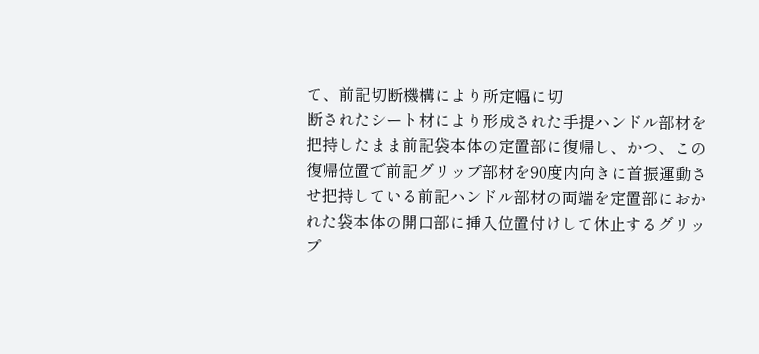て、前記切断機構により所定幅に切
断されたシート材により形成された手提ハンドル部材を
把持したまま前記袋本体の定置部に復帰し、かつ、この
復帰位置で前記グリップ部材を90度内向きに首振運動さ
せ把持している前記ハンドル部材の両端を定置部におか
れた袋本体の開口部に挿入位置付けして休止するグリッ
プ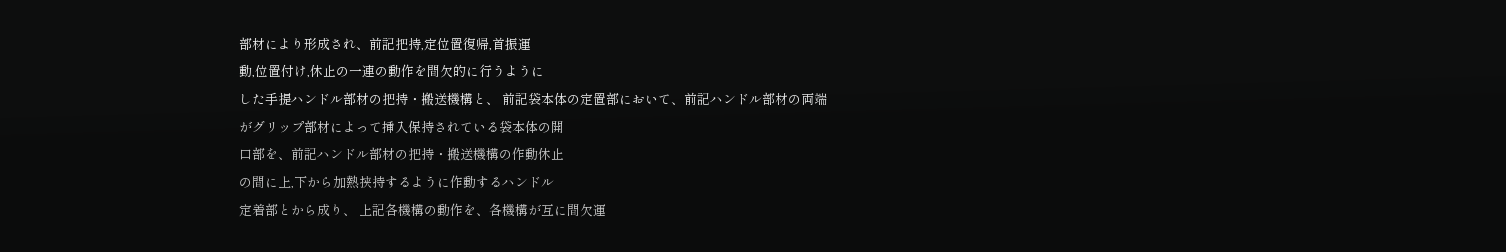部材により形成され、前記把持,定位置復帰,首振運
動,位置付け,休止の一連の動作を間欠的に行うように
した手提ハンドル部材の把持・搬送機構と、 前記袋本体の定置部において、前記ハンドル部材の両端
がグリップ部材によって挿入保持されている袋本体の開
口部を、前記ハンドル部材の把持・搬送機構の作動休止
の間に上,下から加熱挟持するように作動するハンドル
定着部とから成り、 上記各機構の動作を、各機構が互に間欠運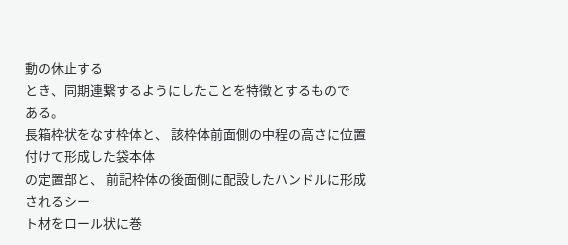動の休止する
とき、同期連繋するようにしたことを特徴とするもので
ある。
長箱枠状をなす枠体と、 該枠体前面側の中程の高さに位置付けて形成した袋本体
の定置部と、 前記枠体の後面側に配設したハンドルに形成されるシー
ト材をロール状に巻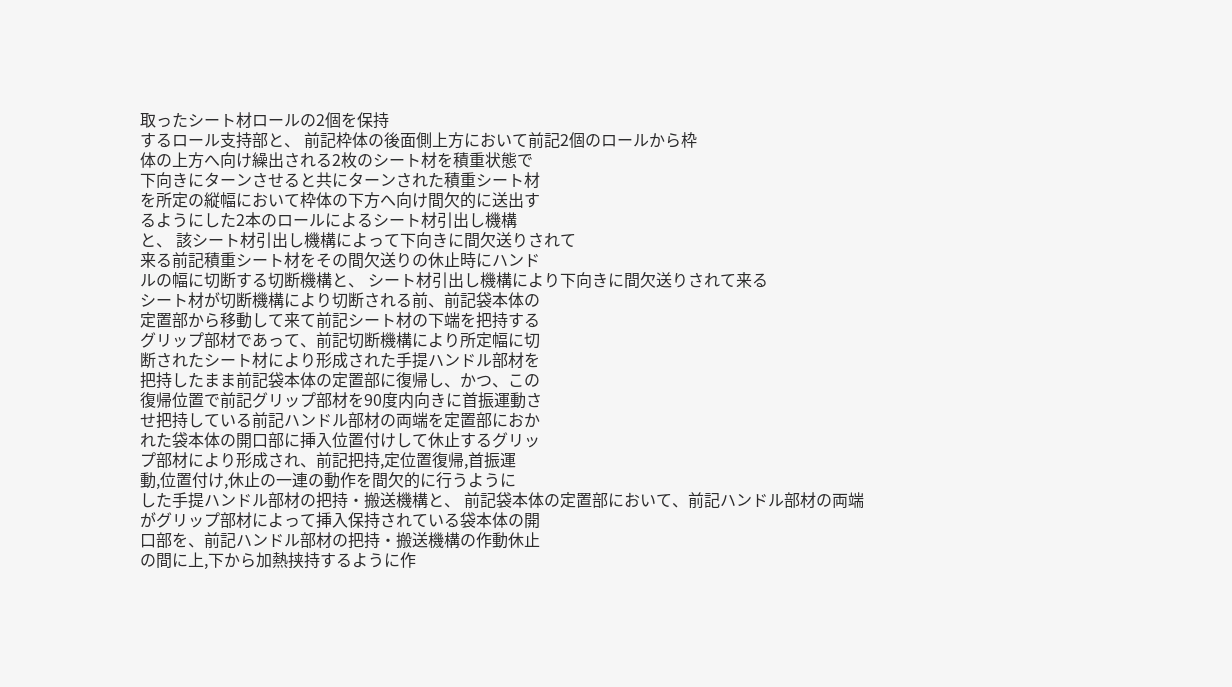取ったシート材ロールの2個を保持
するロール支持部と、 前記枠体の後面側上方において前記2個のロールから枠
体の上方へ向け繰出される2枚のシート材を積重状態で
下向きにターンさせると共にターンされた積重シート材
を所定の縦幅において枠体の下方へ向け間欠的に送出す
るようにした2本のロールによるシート材引出し機構
と、 該シート材引出し機構によって下向きに間欠送りされて
来る前記積重シート材をその間欠送りの休止時にハンド
ルの幅に切断する切断機構と、 シート材引出し機構により下向きに間欠送りされて来る
シート材が切断機構により切断される前、前記袋本体の
定置部から移動して来て前記シート材の下端を把持する
グリップ部材であって、前記切断機構により所定幅に切
断されたシート材により形成された手提ハンドル部材を
把持したまま前記袋本体の定置部に復帰し、かつ、この
復帰位置で前記グリップ部材を90度内向きに首振運動さ
せ把持している前記ハンドル部材の両端を定置部におか
れた袋本体の開口部に挿入位置付けして休止するグリッ
プ部材により形成され、前記把持,定位置復帰,首振運
動,位置付け,休止の一連の動作を間欠的に行うように
した手提ハンドル部材の把持・搬送機構と、 前記袋本体の定置部において、前記ハンドル部材の両端
がグリップ部材によって挿入保持されている袋本体の開
口部を、前記ハンドル部材の把持・搬送機構の作動休止
の間に上,下から加熱挟持するように作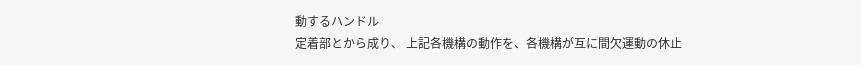動するハンドル
定着部とから成り、 上記各機構の動作を、各機構が互に間欠運動の休止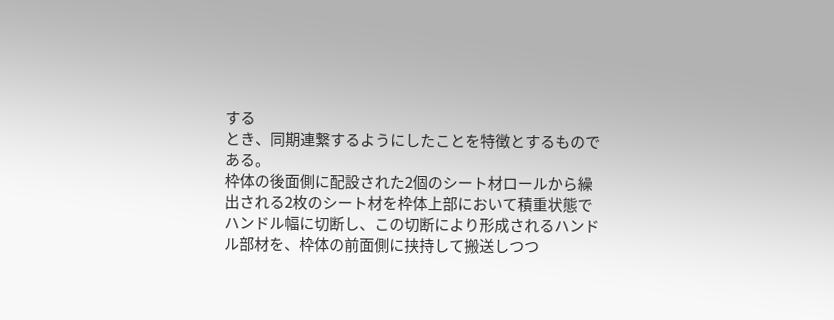する
とき、同期連繋するようにしたことを特徴とするもので
ある。
枠体の後面側に配設された2個のシート材ロールから繰
出される2枚のシート材を枠体上部において積重状態で
ハンドル幅に切断し、この切断により形成されるハンド
ル部材を、枠体の前面側に挟持して搬送しつつ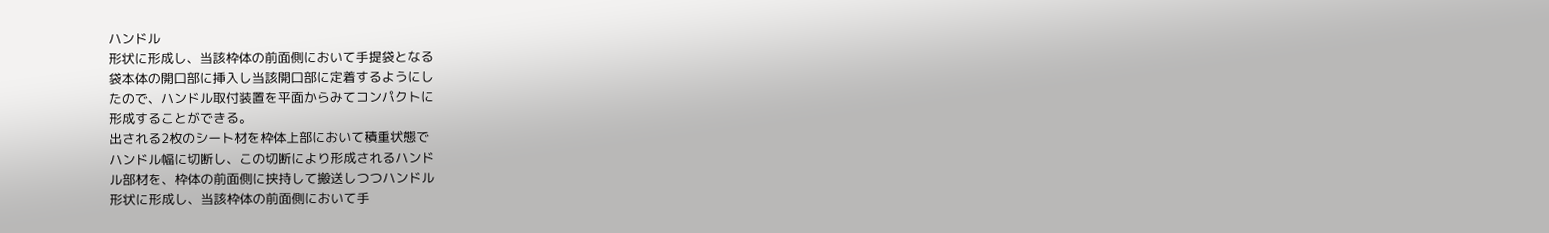ハンドル
形状に形成し、当該枠体の前面側において手提袋となる
袋本体の開口部に挿入し当該開口部に定着するようにし
たので、ハンドル取付装置を平面からみてコンパクトに
形成することができる。
出される2枚のシート材を枠体上部において積重状態で
ハンドル幅に切断し、この切断により形成されるハンド
ル部材を、枠体の前面側に挟持して搬送しつつハンドル
形状に形成し、当該枠体の前面側において手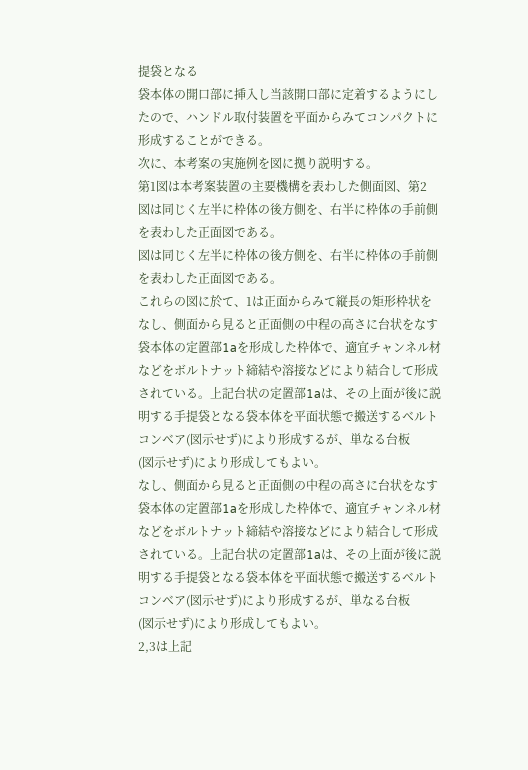提袋となる
袋本体の開口部に挿入し当該開口部に定着するようにし
たので、ハンドル取付装置を平面からみてコンパクトに
形成することができる。
次に、本考案の実施例を図に拠り説明する。
第1図は本考案装置の主要機構を表わした側面図、第2
図は同じく左半に枠体の後方側を、右半に枠体の手前側
を表わした正面図である。
図は同じく左半に枠体の後方側を、右半に枠体の手前側
を表わした正面図である。
これらの図に於て、1は正面からみて縦長の矩形枠状を
なし、側面から見ると正面側の中程の高さに台状をなす
袋本体の定置部1aを形成した枠体で、適宜チャンネル材
などをボルトナット締結や溶接などにより結合して形成
されている。上記台状の定置部1aは、その上面が後に説
明する手提袋となる袋本体を平面状態で搬送するベルト
コンベア(図示せず)により形成するが、単なる台板
(図示せず)により形成してもよい。
なし、側面から見ると正面側の中程の高さに台状をなす
袋本体の定置部1aを形成した枠体で、適宜チャンネル材
などをボルトナット締結や溶接などにより結合して形成
されている。上記台状の定置部1aは、その上面が後に説
明する手提袋となる袋本体を平面状態で搬送するベルト
コンベア(図示せず)により形成するが、単なる台板
(図示せず)により形成してもよい。
2,3は上記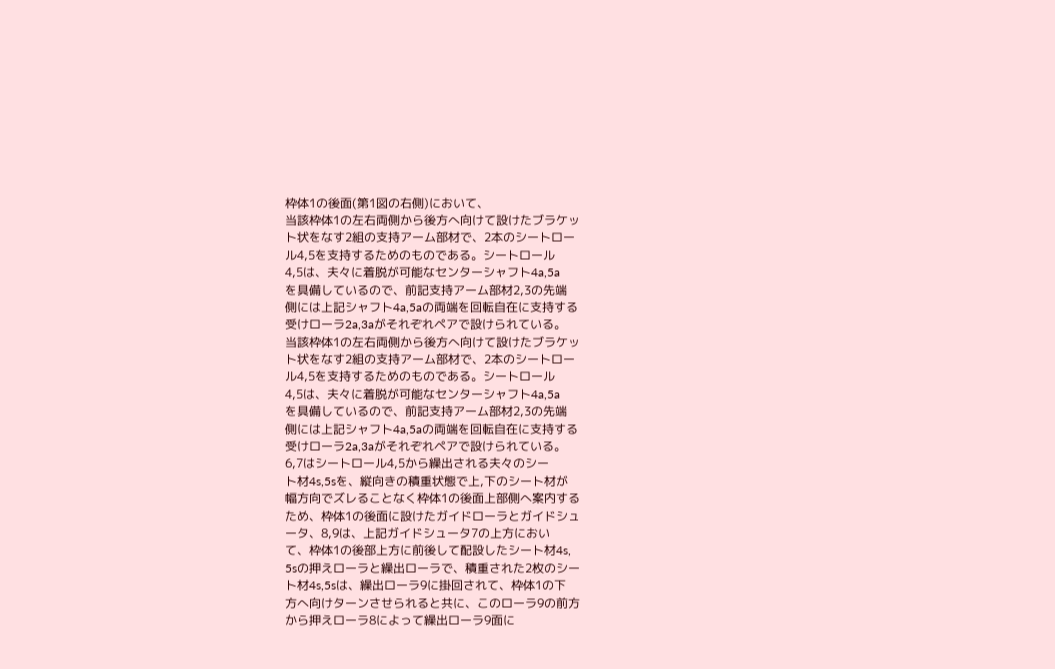枠体1の後面(第1図の右側)において、
当該枠体1の左右両側から後方へ向けて設けたブラケッ
ト状をなす2組の支持アーム部材で、2本のシートロー
ル4,5を支持するためのものである。シートロール
4,5は、夫々に着脱が可能なセンターシャフト4a,5a
を具備しているので、前記支持アーム部材2,3の先端
側には上記シャフト4a,5aの両端を回転自在に支持する
受けローラ2a,3aがそれぞれペアで設けられている。
当該枠体1の左右両側から後方へ向けて設けたブラケッ
ト状をなす2組の支持アーム部材で、2本のシートロー
ル4,5を支持するためのものである。シートロール
4,5は、夫々に着脱が可能なセンターシャフト4a,5a
を具備しているので、前記支持アーム部材2,3の先端
側には上記シャフト4a,5aの両端を回転自在に支持する
受けローラ2a,3aがそれぞれペアで設けられている。
6,7はシートロール4,5から繰出される夫々のシー
ト材4s,5sを、縦向きの積重状態で上,下のシート材が
幅方向でズレることなく枠体1の後面上部側へ案内する
ため、枠体1の後面に設けたガイドローラとガイドシュ
ータ、8,9は、上記ガイドシュータ7の上方におい
て、枠体1の後部上方に前後して配設したシート材4s,
5sの押えローラと繰出ローラで、積重された2枚のシー
ト材4s,5sは、繰出ローラ9に掛回されて、枠体1の下
方へ向けターンさせられると共に、このローラ9の前方
から押えローラ8によって繰出ローラ9面に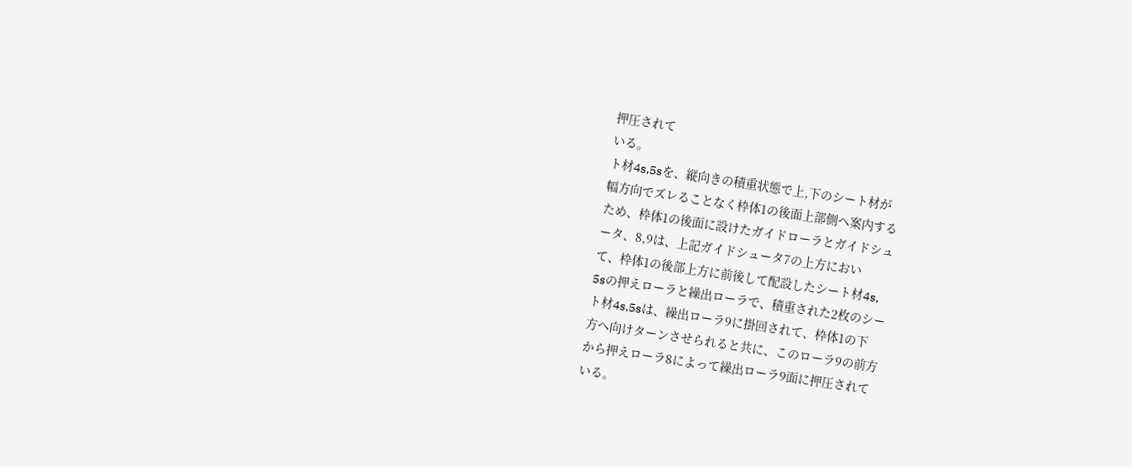押圧されて
いる。
ト材4s,5sを、縦向きの積重状態で上,下のシート材が
幅方向でズレることなく枠体1の後面上部側へ案内する
ため、枠体1の後面に設けたガイドローラとガイドシュ
ータ、8,9は、上記ガイドシュータ7の上方におい
て、枠体1の後部上方に前後して配設したシート材4s,
5sの押えローラと繰出ローラで、積重された2枚のシー
ト材4s,5sは、繰出ローラ9に掛回されて、枠体1の下
方へ向けターンさせられると共に、このローラ9の前方
から押えローラ8によって繰出ローラ9面に押圧されて
いる。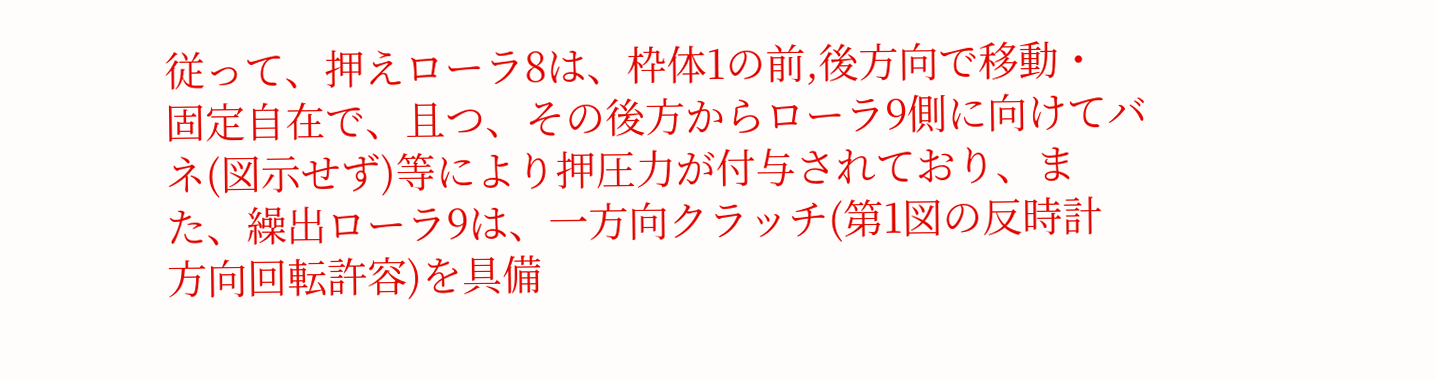従って、押えローラ8は、枠体1の前,後方向で移動・
固定自在で、且つ、その後方からローラ9側に向けてバ
ネ(図示せず)等により押圧力が付与されており、ま
た、繰出ローラ9は、一方向クラッチ(第1図の反時計
方向回転許容)を具備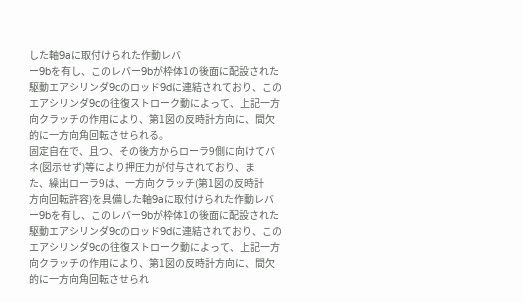した軸9aに取付けられた作動レバ
ー9bを有し、このレバー9bが枠体1の後面に配設された
駆動エアシリンダ9cのロッド9dに連結されており、この
エアシリンダ9cの往復ストローク動によって、上記一方
向クラッチの作用により、第1図の反時計方向に、間欠
的に一方向角回転させられる。
固定自在で、且つ、その後方からローラ9側に向けてバ
ネ(図示せず)等により押圧力が付与されており、ま
た、繰出ローラ9は、一方向クラッチ(第1図の反時計
方向回転許容)を具備した軸9aに取付けられた作動レバ
ー9bを有し、このレバー9bが枠体1の後面に配設された
駆動エアシリンダ9cのロッド9dに連結されており、この
エアシリンダ9cの往復ストローク動によって、上記一方
向クラッチの作用により、第1図の反時計方向に、間欠
的に一方向角回転させられ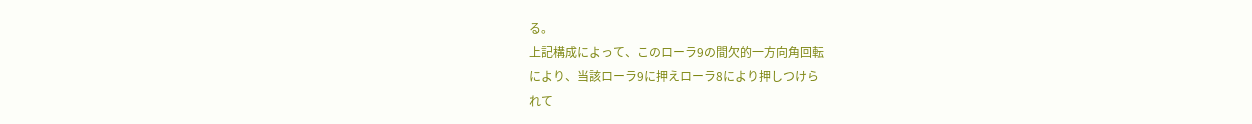る。
上記構成によって、このローラ9の間欠的一方向角回転
により、当該ローラ9に押えローラ8により押しつけら
れて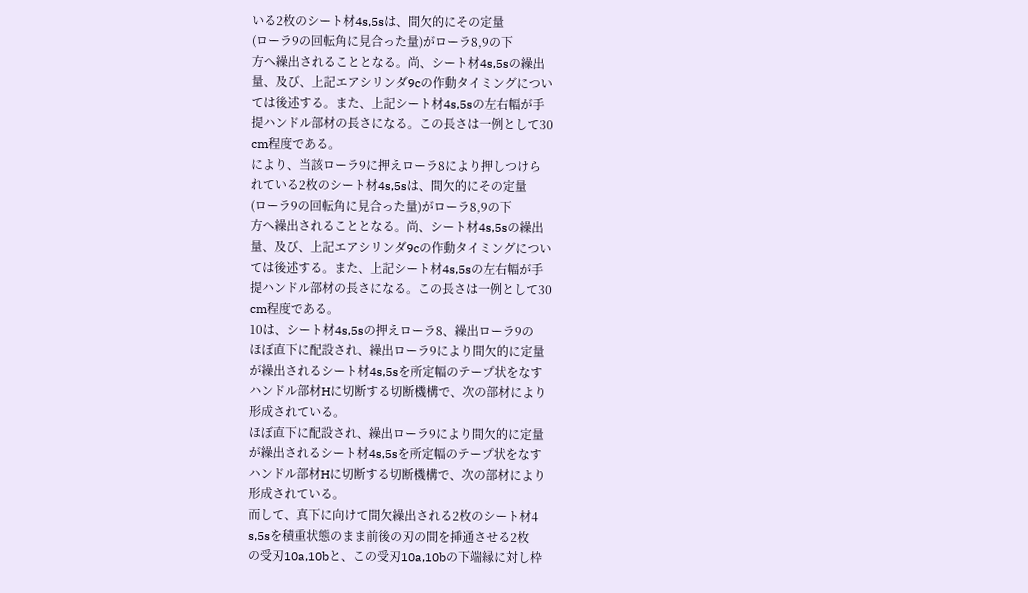いる2枚のシート材4s,5sは、間欠的にその定量
(ローラ9の回転角に見合った量)がローラ8,9の下
方へ繰出されることとなる。尚、シート材4s,5sの繰出
量、及び、上記エアシリンダ9cの作動タイミングについ
ては後述する。また、上記シート材4s,5sの左右幅が手
提ハンドル部材の長さになる。この長さは一例として30
cm程度である。
により、当該ローラ9に押えローラ8により押しつけら
れている2枚のシート材4s,5sは、間欠的にその定量
(ローラ9の回転角に見合った量)がローラ8,9の下
方へ繰出されることとなる。尚、シート材4s,5sの繰出
量、及び、上記エアシリンダ9cの作動タイミングについ
ては後述する。また、上記シート材4s,5sの左右幅が手
提ハンドル部材の長さになる。この長さは一例として30
cm程度である。
10は、シート材4s,5sの押えローラ8、繰出ローラ9の
ほぼ直下に配設され、繰出ローラ9により間欠的に定量
が繰出されるシート材4s,5sを所定幅のテープ状をなす
ハンドル部材Hに切断する切断機構で、次の部材により
形成されている。
ほぼ直下に配設され、繰出ローラ9により間欠的に定量
が繰出されるシート材4s,5sを所定幅のテープ状をなす
ハンドル部材Hに切断する切断機構で、次の部材により
形成されている。
而して、真下に向けて間欠繰出される2枚のシート材4
s,5sを積重状態のまま前後の刃の間を挿通させる2枚
の受刃10a,10bと、この受刃10a,10bの下端縁に対し枠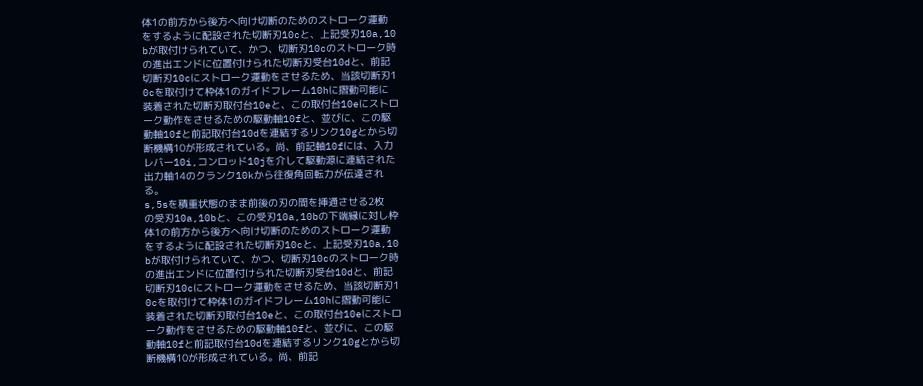体1の前方から後方へ向け切断のためのストローク運動
をするように配設された切断刃10cと、上記受刃10a,10
bが取付けられていて、かつ、切断刃10cのストローク時
の進出エンドに位置付けられた切断刃受台10dと、前記
切断刃10cにストローク運動をさせるため、当該切断刃1
0cを取付けて枠体1のガイドフレーム10hに摺動可能に
装着された切断刃取付台10eと、この取付台10eにストロ
ーク動作をさせるための駆動軸10fと、並びに、この駆
動軸10fと前記取付台10dを連結するリンク10gとから切
断機構10が形成されている。尚、前記軸10fには、入力
レバー10i,コンロッド10jを介して駆動源に連結された
出力軸14のクランク10kから往復角回転力が伝達され
る。
s,5sを積重状態のまま前後の刃の間を挿通させる2枚
の受刃10a,10bと、この受刃10a,10bの下端縁に対し枠
体1の前方から後方へ向け切断のためのストローク運動
をするように配設された切断刃10cと、上記受刃10a,10
bが取付けられていて、かつ、切断刃10cのストローク時
の進出エンドに位置付けられた切断刃受台10dと、前記
切断刃10cにストローク運動をさせるため、当該切断刃1
0cを取付けて枠体1のガイドフレーム10hに摺動可能に
装着された切断刃取付台10eと、この取付台10eにストロ
ーク動作をさせるための駆動軸10fと、並びに、この駆
動軸10fと前記取付台10dを連結するリンク10gとから切
断機構10が形成されている。尚、前記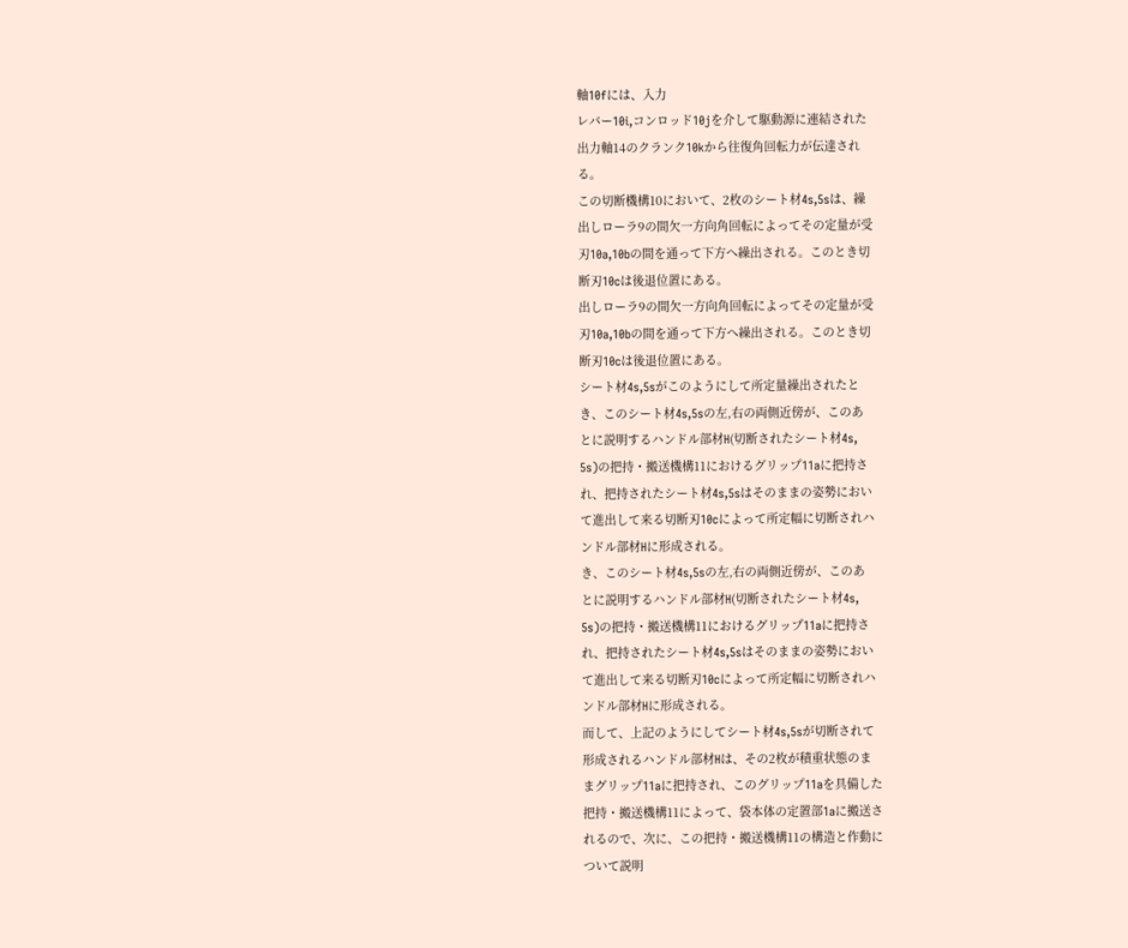軸10fには、入力
レバー10i,コンロッド10jを介して駆動源に連結された
出力軸14のクランク10kから往復角回転力が伝達され
る。
この切断機構10において、2枚のシート材4s,5sは、繰
出しローラ9の間欠一方向角回転によってその定量が受
刃10a,10bの間を通って下方へ繰出される。このとき切
断刃10cは後退位置にある。
出しローラ9の間欠一方向角回転によってその定量が受
刃10a,10bの間を通って下方へ繰出される。このとき切
断刃10cは後退位置にある。
シート材4s,5sがこのようにして所定量繰出されたと
き、このシート材4s,5sの左,右の両側近傍が、このあ
とに説明するハンドル部材H(切断されたシート材4s,
5s)の把持・搬送機構11におけるグリップ11aに把持さ
れ、把持されたシート材4s,5sはそのままの姿勢におい
て進出して来る切断刃10cによって所定幅に切断されハ
ンドル部材Hに形成される。
き、このシート材4s,5sの左,右の両側近傍が、このあ
とに説明するハンドル部材H(切断されたシート材4s,
5s)の把持・搬送機構11におけるグリップ11aに把持さ
れ、把持されたシート材4s,5sはそのままの姿勢におい
て進出して来る切断刃10cによって所定幅に切断されハ
ンドル部材Hに形成される。
而して、上記のようにしてシート材4s,5sが切断されて
形成されるハンドル部材Hは、その2枚が積重状態のま
まグリップ11aに把持され、このグリップ11aを具備した
把持・搬送機構11によって、袋本体の定置部1aに搬送さ
れるので、次に、この把持・搬送機構11の構造と作動に
ついて説明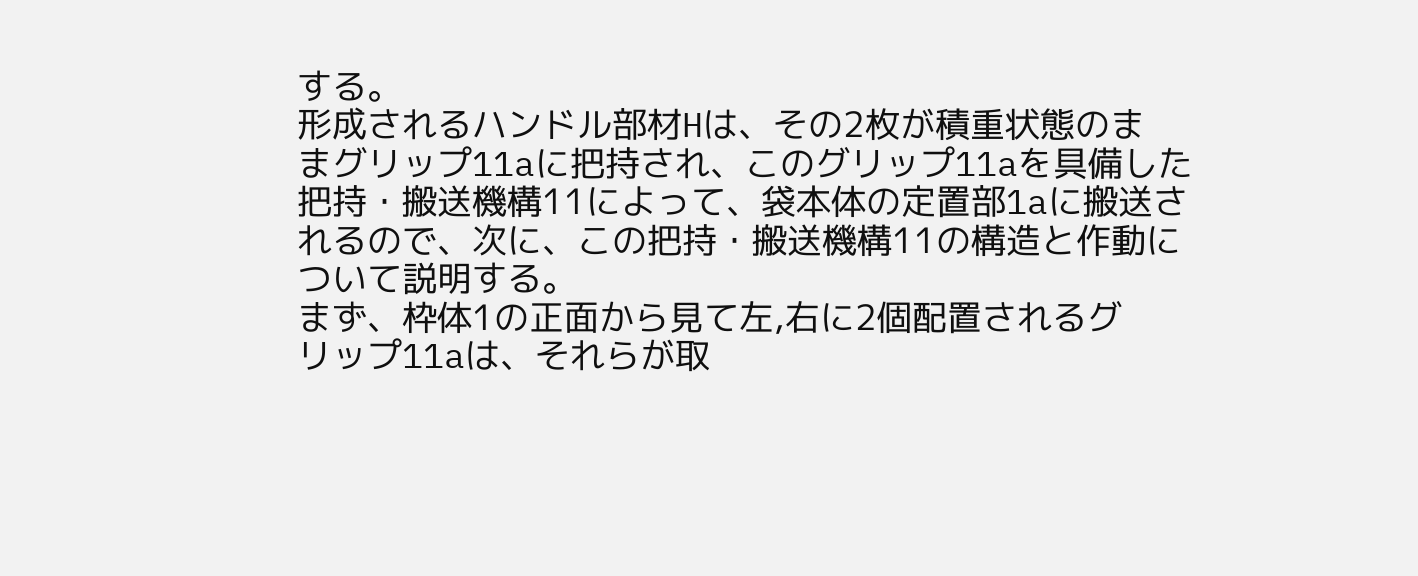する。
形成されるハンドル部材Hは、その2枚が積重状態のま
まグリップ11aに把持され、このグリップ11aを具備した
把持・搬送機構11によって、袋本体の定置部1aに搬送さ
れるので、次に、この把持・搬送機構11の構造と作動に
ついて説明する。
まず、枠体1の正面から見て左,右に2個配置されるグ
リップ11aは、それらが取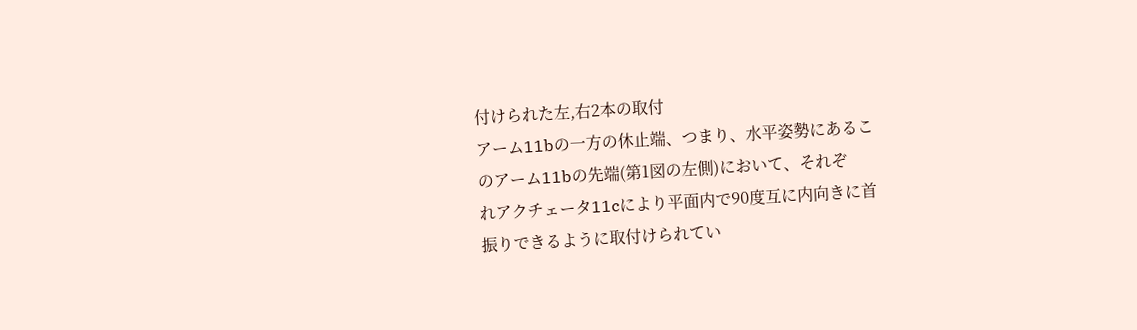付けられた左,右2本の取付
アーム11bの一方の休止端、つまり、水平姿勢にあるこ
のアーム11bの先端(第1図の左側)において、それぞ
れアクチェータ11cにより平面内で90度互に内向きに首
振りできるように取付けられてい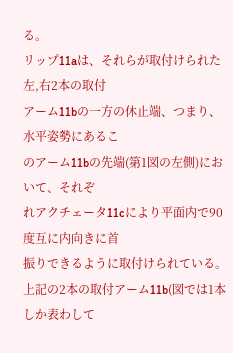る。
リップ11aは、それらが取付けられた左,右2本の取付
アーム11bの一方の休止端、つまり、水平姿勢にあるこ
のアーム11bの先端(第1図の左側)において、それぞ
れアクチェータ11cにより平面内で90度互に内向きに首
振りできるように取付けられている。
上記の2本の取付アーム11b(図では1本しか表わして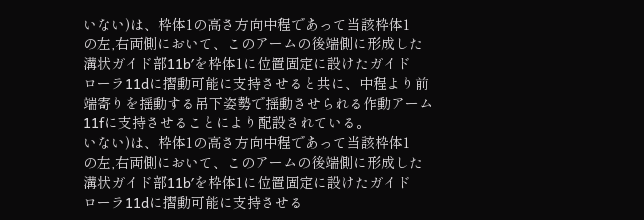いない)は、枠体1の高さ方向中程であって当該枠体1
の左,右両側において、このアームの後端側に形成した
溝状ガイド部11b′を枠体1に位置固定に設けたガイド
ローラ11dに摺動可能に支持させると共に、中程より前
端寄りを揺動する吊下姿勢で揺動させられる作動アーム
11fに支持させることにより配設されている。
いない)は、枠体1の高さ方向中程であって当該枠体1
の左,右両側において、このアームの後端側に形成した
溝状ガイド部11b′を枠体1に位置固定に設けたガイド
ローラ11dに摺動可能に支持させる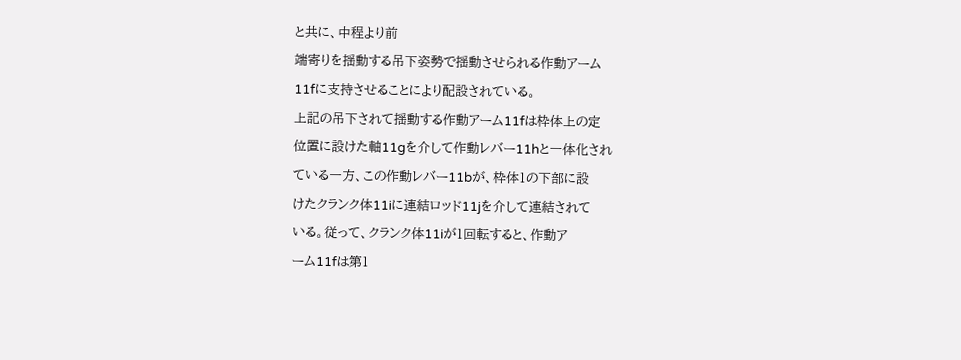と共に、中程より前
端寄りを揺動する吊下姿勢で揺動させられる作動アーム
11fに支持させることにより配設されている。
上記の吊下されて揺動する作動アーム11fは枠体上の定
位置に設けた軸11gを介して作動レバー11hと一体化され
ている一方、この作動レバー11bが、枠体1の下部に設
けたクランク体11iに連結ロッド11jを介して連結されて
いる。従って、クランク体11iが1回転すると、作動ア
ーム11fは第1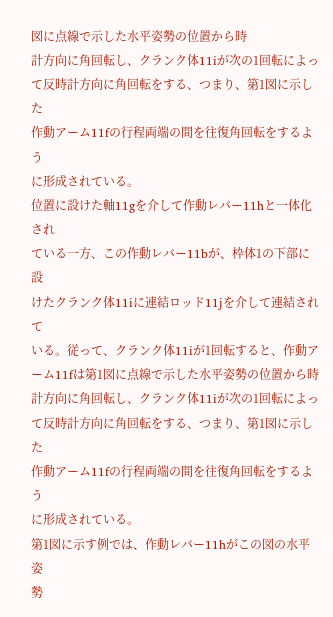図に点線で示した水平姿勢の位置から時
計方向に角回転し、クランク体11iが次の1回転によっ
て反時計方向に角回転をする、つまり、第1図に示した
作動アーム11fの行程両端の間を往復角回転をするよう
に形成されている。
位置に設けた軸11gを介して作動レバー11hと一体化され
ている一方、この作動レバー11bが、枠体1の下部に設
けたクランク体11iに連結ロッド11jを介して連結されて
いる。従って、クランク体11iが1回転すると、作動ア
ーム11fは第1図に点線で示した水平姿勢の位置から時
計方向に角回転し、クランク体11iが次の1回転によっ
て反時計方向に角回転をする、つまり、第1図に示した
作動アーム11fの行程両端の間を往復角回転をするよう
に形成されている。
第1図に示す例では、作動レバー11hがこの図の水平姿
勢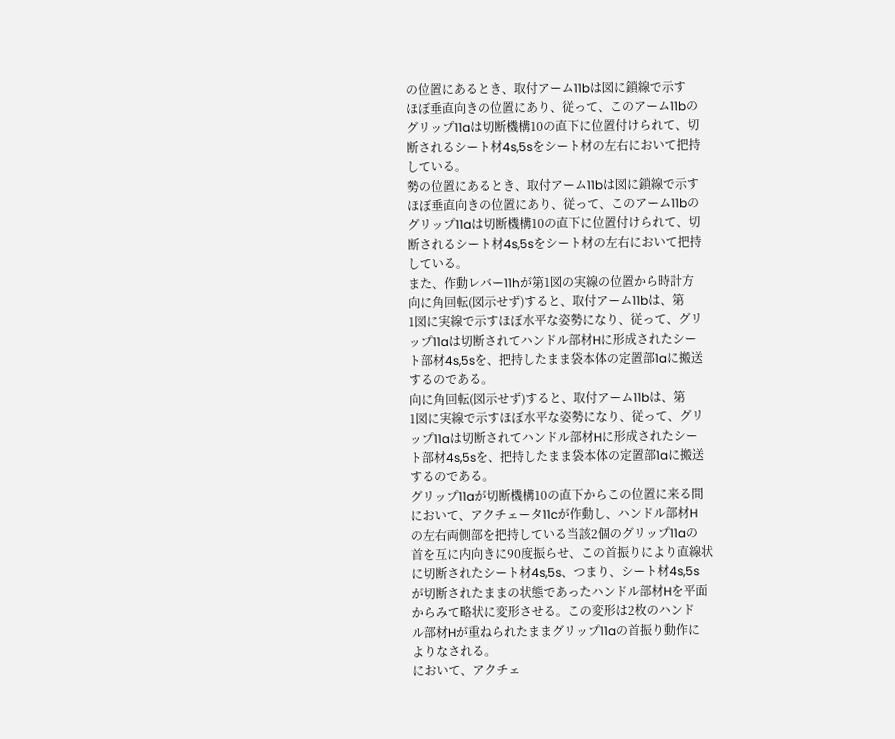の位置にあるとき、取付アーム11bは図に鎖線で示す
ほぼ垂直向きの位置にあり、従って、このアーム11bの
グリップ11aは切断機構10の直下に位置付けられて、切
断されるシート材4s,5sをシート材の左右において把持
している。
勢の位置にあるとき、取付アーム11bは図に鎖線で示す
ほぼ垂直向きの位置にあり、従って、このアーム11bの
グリップ11aは切断機構10の直下に位置付けられて、切
断されるシート材4s,5sをシート材の左右において把持
している。
また、作動レバー11hが第1図の実線の位置から時計方
向に角回転(図示せず)すると、取付アーム11bは、第
1図に実線で示すほぼ水平な姿勢になり、従って、グリ
ップ11aは切断されてハンドル部材Hに形成されたシー
ト部材4s,5sを、把持したまま袋本体の定置部1aに搬送
するのである。
向に角回転(図示せず)すると、取付アーム11bは、第
1図に実線で示すほぼ水平な姿勢になり、従って、グリ
ップ11aは切断されてハンドル部材Hに形成されたシー
ト部材4s,5sを、把持したまま袋本体の定置部1aに搬送
するのである。
グリップ11aが切断機構10の直下からこの位置に来る間
において、アクチェータ11cが作動し、ハンドル部材H
の左右両側部を把持している当該2個のグリップ11aの
首を互に内向きに90度振らせ、この首振りにより直線状
に切断されたシート材4s,5s、つまり、シート材4s,5s
が切断されたままの状態であったハンドル部材Hを平面
からみて略状に変形させる。この変形は2枚のハンド
ル部材Hが重ねられたままグリップ11aの首振り動作に
よりなされる。
において、アクチェ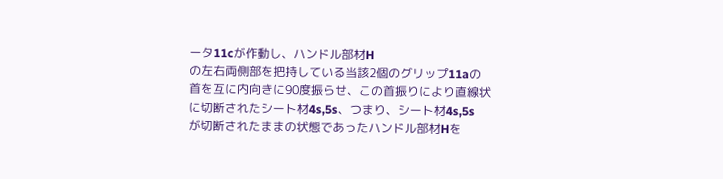ータ11cが作動し、ハンドル部材H
の左右両側部を把持している当該2個のグリップ11aの
首を互に内向きに90度振らせ、この首振りにより直線状
に切断されたシート材4s,5s、つまり、シート材4s,5s
が切断されたままの状態であったハンドル部材Hを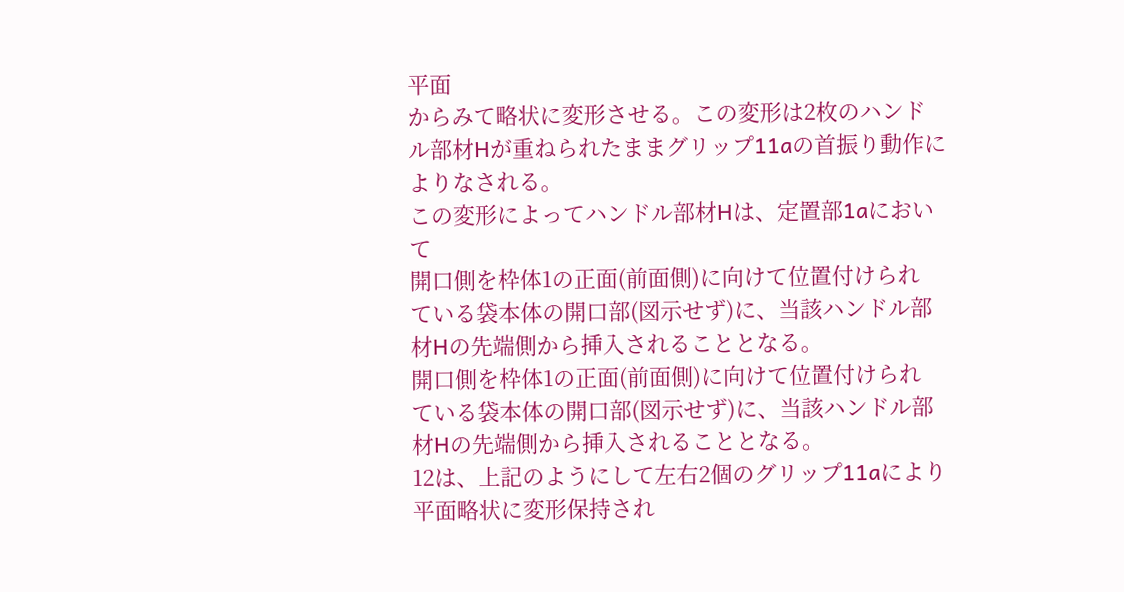平面
からみて略状に変形させる。この変形は2枚のハンド
ル部材Hが重ねられたままグリップ11aの首振り動作に
よりなされる。
この変形によってハンドル部材Hは、定置部1aにおいて
開口側を枠体1の正面(前面側)に向けて位置付けられ
ている袋本体の開口部(図示せず)に、当該ハンドル部
材Hの先端側から挿入されることとなる。
開口側を枠体1の正面(前面側)に向けて位置付けられ
ている袋本体の開口部(図示せず)に、当該ハンドル部
材Hの先端側から挿入されることとなる。
12は、上記のようにして左右2個のグリップ11aにより
平面略状に変形保持され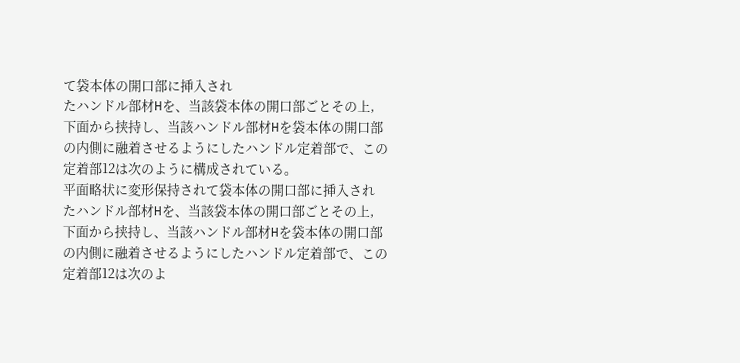て袋本体の開口部に挿入され
たハンドル部材Hを、当該袋本体の開口部ごとその上,
下面から挟持し、当該ハンドル部材Hを袋本体の開口部
の内側に融着させるようにしたハンドル定着部で、この
定着部12は次のように構成されている。
平面略状に変形保持されて袋本体の開口部に挿入され
たハンドル部材Hを、当該袋本体の開口部ごとその上,
下面から挟持し、当該ハンドル部材Hを袋本体の開口部
の内側に融着させるようにしたハンドル定着部で、この
定着部12は次のよ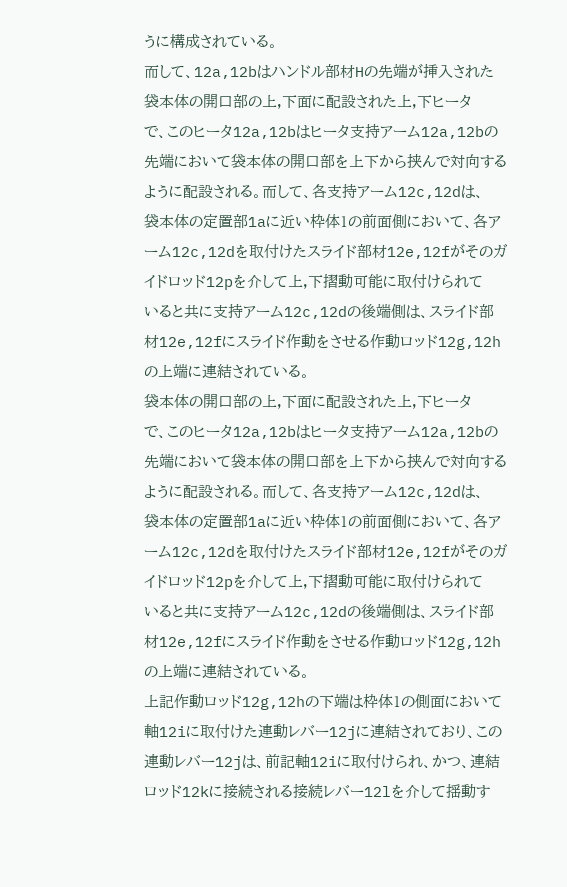うに構成されている。
而して、12a,12bはハンドル部材Hの先端が挿入された
袋本体の開口部の上,下面に配設された上,下ヒータ
で、このヒータ12a,12bはヒータ支持アーム12a,12bの
先端において袋本体の開口部を上下から挟んで対向する
ように配設される。而して、各支持アーム12c,12dは、
袋本体の定置部1aに近い枠体1の前面側において、各ア
ーム12c,12dを取付けたスライド部材12e,12fがそのガ
イドロッド12pを介して上,下摺動可能に取付けられて
いると共に支持アーム12c,12dの後端側は、スライド部
材12e,12fにスライド作動をさせる作動ロッド12g,12h
の上端に連結されている。
袋本体の開口部の上,下面に配設された上,下ヒータ
で、このヒータ12a,12bはヒータ支持アーム12a,12bの
先端において袋本体の開口部を上下から挟んで対向する
ように配設される。而して、各支持アーム12c,12dは、
袋本体の定置部1aに近い枠体1の前面側において、各ア
ーム12c,12dを取付けたスライド部材12e,12fがそのガ
イドロッド12pを介して上,下摺動可能に取付けられて
いると共に支持アーム12c,12dの後端側は、スライド部
材12e,12fにスライド作動をさせる作動ロッド12g,12h
の上端に連結されている。
上記作動ロッド12g,12hの下端は枠体1の側面において
軸12iに取付けた連動レバー12jに連結されており、この
連動レバー12jは、前記軸12iに取付けられ、かつ、連結
ロッド12kに接続される接続レバー12lを介して揺動す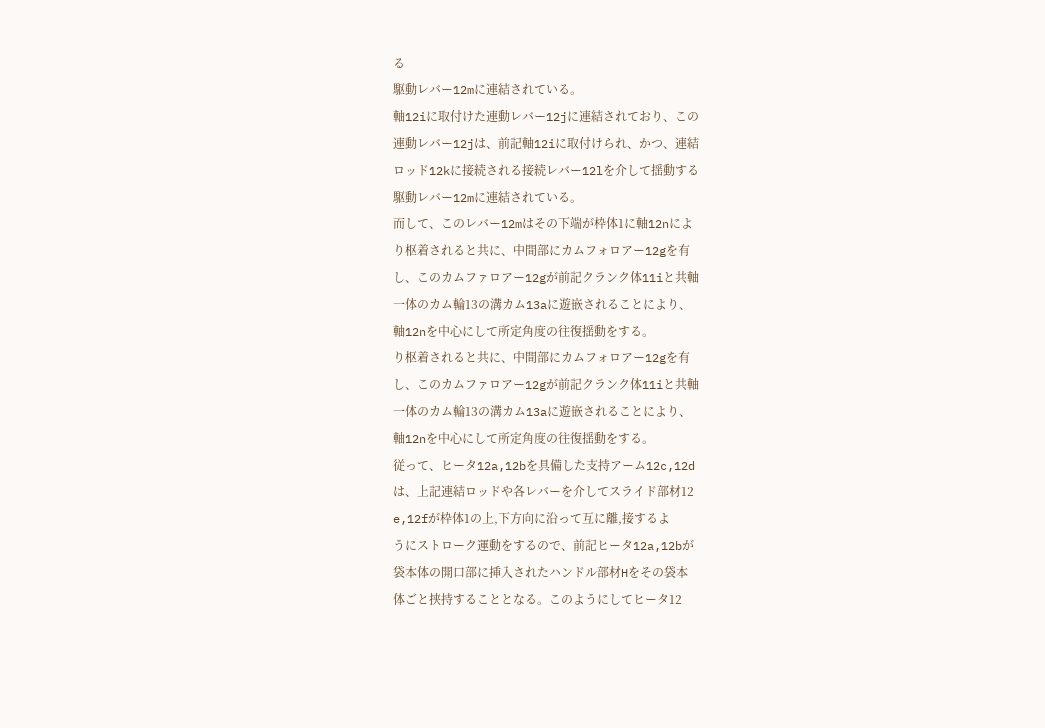る
駆動レバー12mに連結されている。
軸12iに取付けた連動レバー12jに連結されており、この
連動レバー12jは、前記軸12iに取付けられ、かつ、連結
ロッド12kに接続される接続レバー12lを介して揺動する
駆動レバー12mに連結されている。
而して、このレバー12mはその下端が枠体1に軸12nによ
り枢着されると共に、中間部にカムフォロアー12gを有
し、このカムファロアー12gが前記クランク体11iと共軸
一体のカム輪13の溝カム13aに遊嵌されることにより、
軸12nを中心にして所定角度の往復揺動をする。
り枢着されると共に、中間部にカムフォロアー12gを有
し、このカムファロアー12gが前記クランク体11iと共軸
一体のカム輪13の溝カム13aに遊嵌されることにより、
軸12nを中心にして所定角度の往復揺動をする。
従って、ヒータ12a,12bを具備した支持アーム12c,12d
は、上記連結ロッドや各レバーを介してスライド部材12
e,12fが枠体1の上,下方向に沿って互に離,接するよ
うにストローク運動をするので、前記ヒータ12a,12bが
袋本体の開口部に挿入されたハンドル部材Hをその袋本
体ごと挟持することとなる。このようにしてヒータ12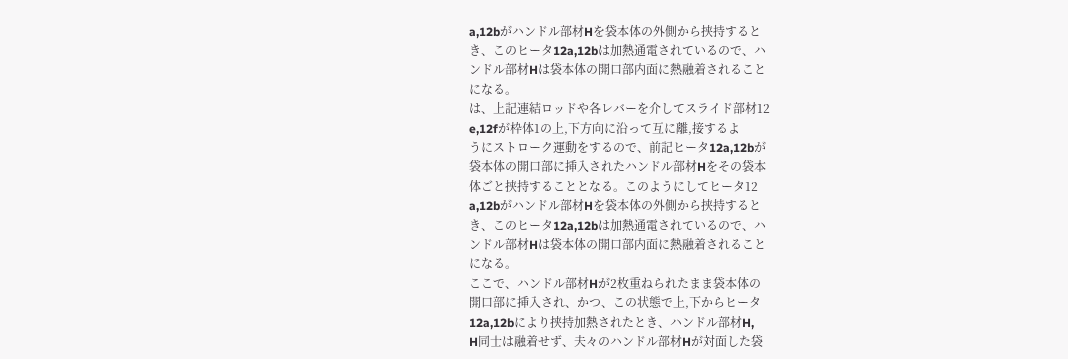a,12bがハンドル部材Hを袋本体の外側から挟持すると
き、このヒータ12a,12bは加熱通電されているので、ハ
ンドル部材Hは袋本体の開口部内面に熱融着されること
になる。
は、上記連結ロッドや各レバーを介してスライド部材12
e,12fが枠体1の上,下方向に沿って互に離,接するよ
うにストローク運動をするので、前記ヒータ12a,12bが
袋本体の開口部に挿入されたハンドル部材Hをその袋本
体ごと挟持することとなる。このようにしてヒータ12
a,12bがハンドル部材Hを袋本体の外側から挟持すると
き、このヒータ12a,12bは加熱通電されているので、ハ
ンドル部材Hは袋本体の開口部内面に熱融着されること
になる。
ここで、ハンドル部材Hが2枚重ねられたまま袋本体の
開口部に挿入され、かつ、この状態で上,下からヒータ
12a,12bにより挟持加熱されたとき、ハンドル部材H,
H同士は融着せず、夫々のハンドル部材Hが対面した袋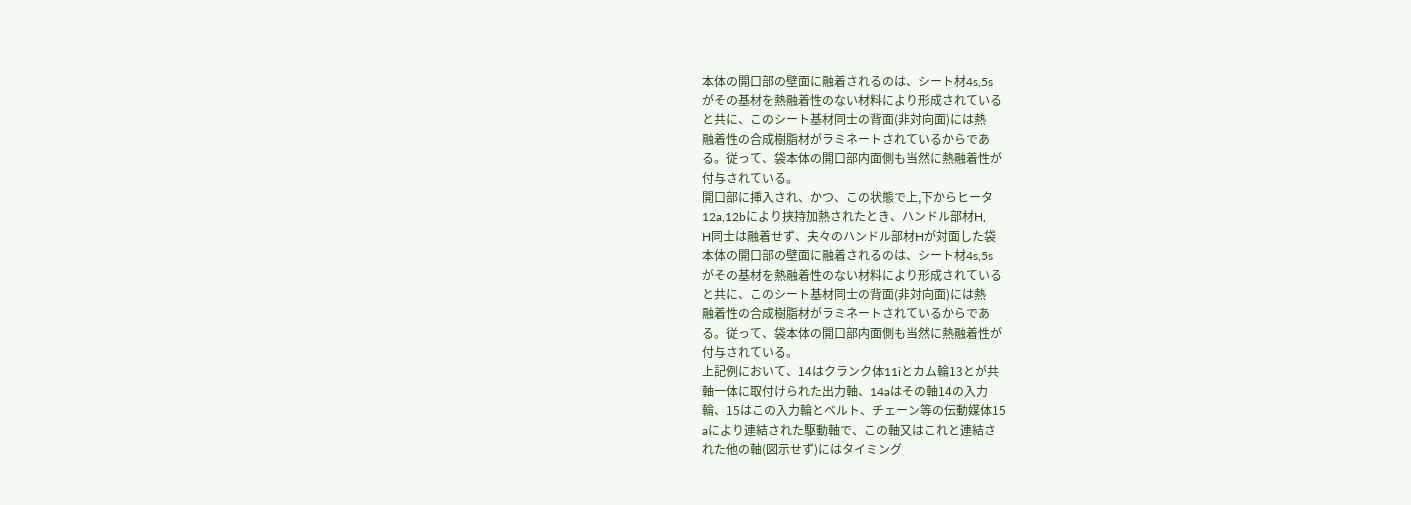本体の開口部の壁面に融着されるのは、シート材4s,5s
がその基材を熱融着性のない材料により形成されている
と共に、このシート基材同士の背面(非対向面)には熱
融着性の合成樹脂材がラミネートされているからであ
る。従って、袋本体の開口部内面側も当然に熱融着性が
付与されている。
開口部に挿入され、かつ、この状態で上,下からヒータ
12a,12bにより挟持加熱されたとき、ハンドル部材H,
H同士は融着せず、夫々のハンドル部材Hが対面した袋
本体の開口部の壁面に融着されるのは、シート材4s,5s
がその基材を熱融着性のない材料により形成されている
と共に、このシート基材同士の背面(非対向面)には熱
融着性の合成樹脂材がラミネートされているからであ
る。従って、袋本体の開口部内面側も当然に熱融着性が
付与されている。
上記例において、14はクランク体11iとカム輪13とが共
軸一体に取付けられた出力軸、14aはその軸14の入力
輪、15はこの入力輪とベルト、チェーン等の伝動媒体15
aにより連結された駆動軸で、この軸又はこれと連結さ
れた他の軸(図示せず)にはタイミング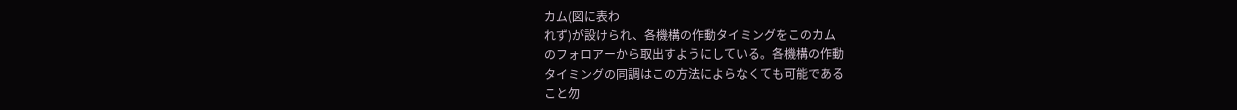カム(図に表わ
れず)が設けられ、各機構の作動タイミングをこのカム
のフォロアーから取出すようにしている。各機構の作動
タイミングの同調はこの方法によらなくても可能である
こと勿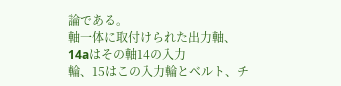論である。
軸一体に取付けられた出力軸、14aはその軸14の入力
輪、15はこの入力輪とベルト、チ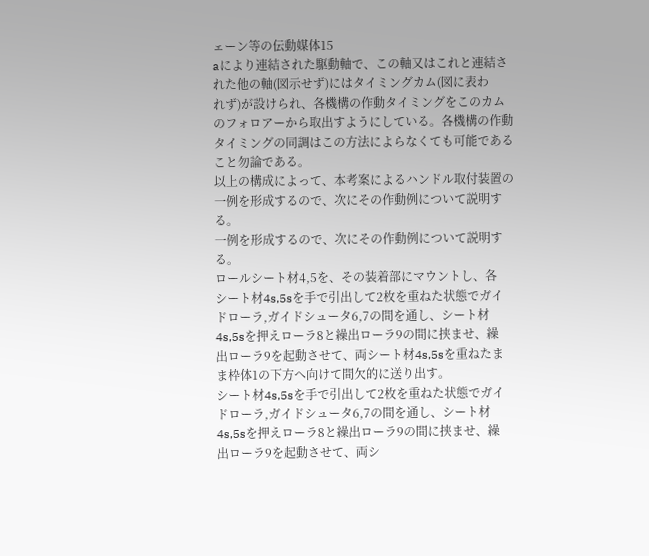ェーン等の伝動媒体15
aにより連結された駆動軸で、この軸又はこれと連結さ
れた他の軸(図示せず)にはタイミングカム(図に表わ
れず)が設けられ、各機構の作動タイミングをこのカム
のフォロアーから取出すようにしている。各機構の作動
タイミングの同調はこの方法によらなくても可能である
こと勿論である。
以上の構成によって、本考案によるハンドル取付装置の
一例を形成するので、次にその作動例について説明す
る。
一例を形成するので、次にその作動例について説明す
る。
ロールシート材4,5を、その装着部にマウントし、各
シート材4s,5sを手で引出して2枚を重ねた状態でガイ
ドローラ,ガイドシュータ6,7の間を通し、シート材
4s,5sを押えローラ8と繰出ローラ9の間に挟ませ、繰
出ローラ9を起動させて、両シート材4s,5sを重ねたま
ま枠体1の下方へ向けて間欠的に送り出す。
シート材4s,5sを手で引出して2枚を重ねた状態でガイ
ドローラ,ガイドシュータ6,7の間を通し、シート材
4s,5sを押えローラ8と繰出ローラ9の間に挟ませ、繰
出ローラ9を起動させて、両シ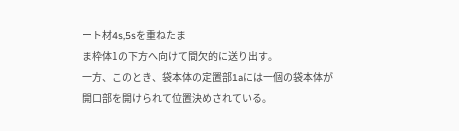ート材4s,5sを重ねたま
ま枠体1の下方へ向けて間欠的に送り出す。
一方、このとき、袋本体の定置部1aには一個の袋本体が
開口部を開けられて位置決めされている。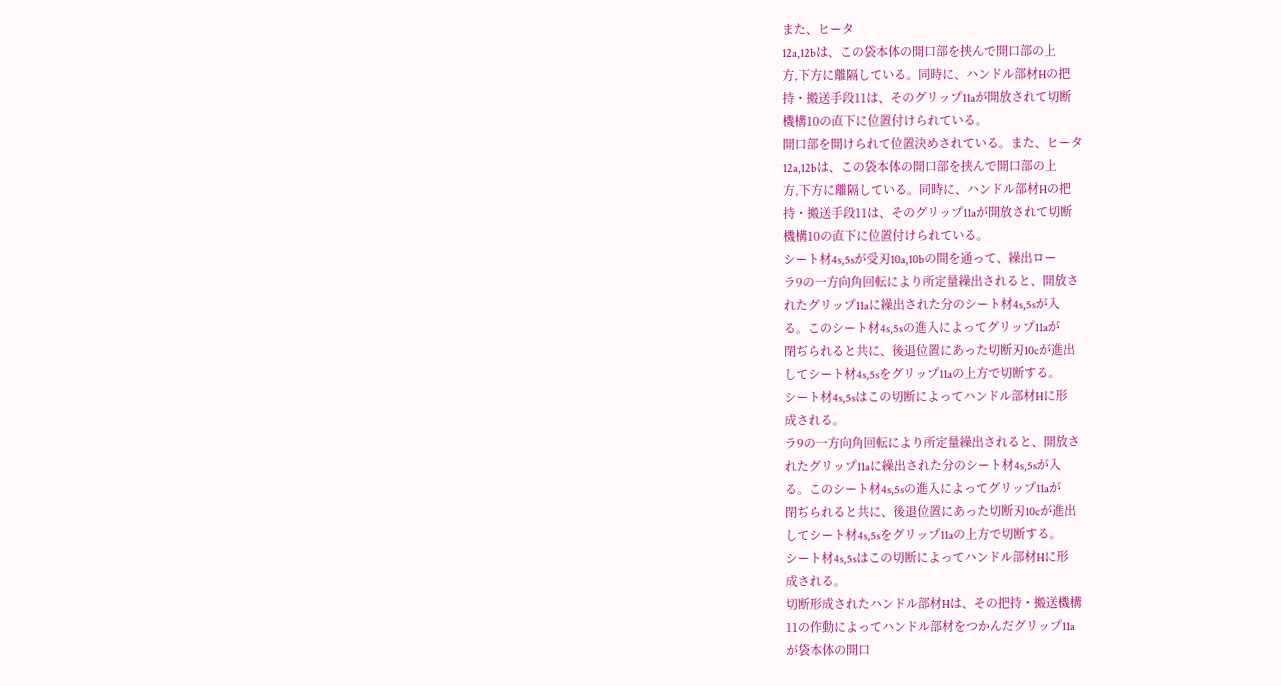また、ヒータ
12a,12bは、この袋本体の開口部を挟んで開口部の上
方,下方に離隔している。同時に、ハンドル部材Hの把
持・搬送手段11は、そのグリップ11aが開放されて切断
機構10の直下に位置付けられている。
開口部を開けられて位置決めされている。また、ヒータ
12a,12bは、この袋本体の開口部を挟んで開口部の上
方,下方に離隔している。同時に、ハンドル部材Hの把
持・搬送手段11は、そのグリップ11aが開放されて切断
機構10の直下に位置付けられている。
シート材4s,5sが受刃10a,10bの間を通って、繰出ロー
ラ9の一方向角回転により所定量繰出されると、開放さ
れたグリップ11aに繰出された分のシート材4s,5sが入
る。このシート材4s,5sの進入によってグリップ11aが
閉ぢられると共に、後退位置にあった切断刃10cが進出
してシート材4s,5sをグリップ11aの上方で切断する。
シート材4s,5sはこの切断によってハンドル部材Hに形
成される。
ラ9の一方向角回転により所定量繰出されると、開放さ
れたグリップ11aに繰出された分のシート材4s,5sが入
る。このシート材4s,5sの進入によってグリップ11aが
閉ぢられると共に、後退位置にあった切断刃10cが進出
してシート材4s,5sをグリップ11aの上方で切断する。
シート材4s,5sはこの切断によってハンドル部材Hに形
成される。
切断形成されたハンドル部材Hは、その把持・搬送機構
11の作動によってハンドル部材をつかんだグリップ11a
が袋本体の開口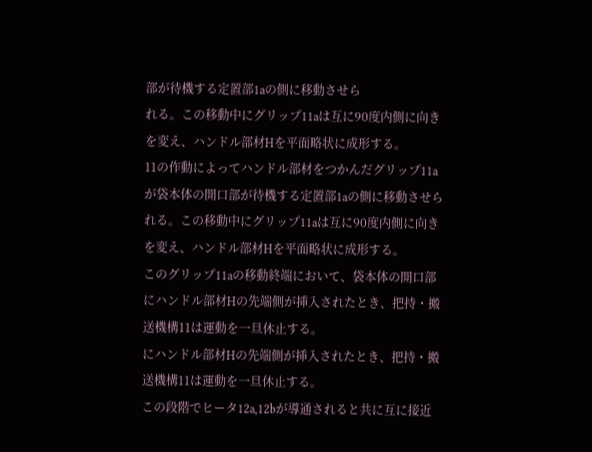部が待機する定置部1aの側に移動させら
れる。この移動中にグリップ11aは互に90度内側に向き
を変え、ハンドル部材Hを平面略状に成形する。
11の作動によってハンドル部材をつかんだグリップ11a
が袋本体の開口部が待機する定置部1aの側に移動させら
れる。この移動中にグリップ11aは互に90度内側に向き
を変え、ハンドル部材Hを平面略状に成形する。
このグリップ11aの移動終端において、袋本体の開口部
にハンドル部材Hの先端側が挿入されたとき、把持・搬
送機構11は運動を一旦休止する。
にハンドル部材Hの先端側が挿入されたとき、把持・搬
送機構11は運動を一旦休止する。
この段階でヒータ12a,12bが導通されると共に互に接近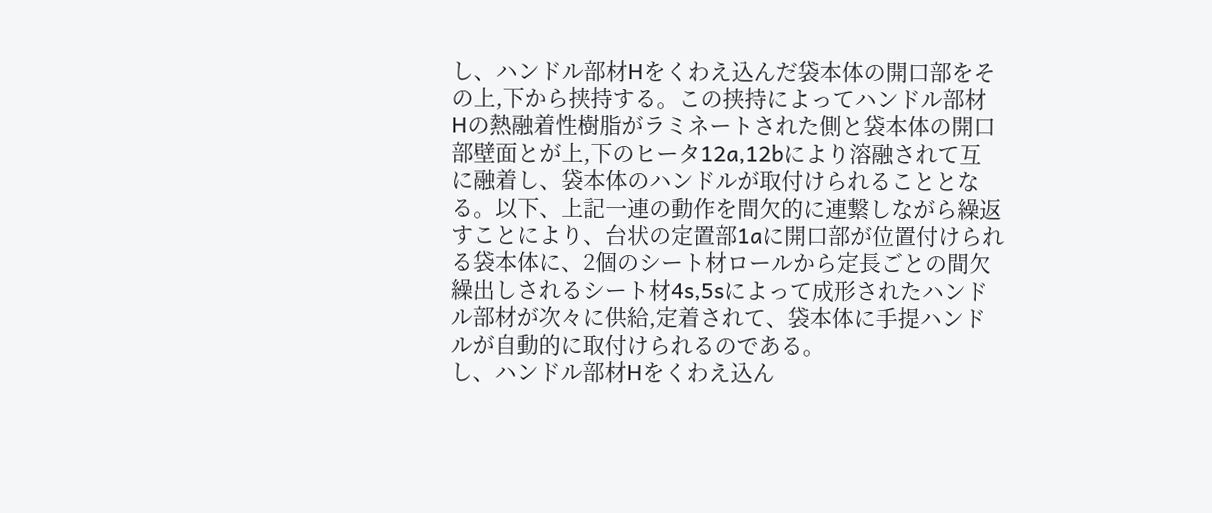し、ハンドル部材Hをくわえ込んだ袋本体の開口部をそ
の上,下から挟持する。この挟持によってハンドル部材
Hの熱融着性樹脂がラミネートされた側と袋本体の開口
部壁面とが上,下のヒータ12a,12bにより溶融されて互
に融着し、袋本体のハンドルが取付けられることとな
る。以下、上記一連の動作を間欠的に連繋しながら繰返
すことにより、台状の定置部1aに開口部が位置付けられ
る袋本体に、2個のシート材ロールから定長ごとの間欠
繰出しされるシート材4s,5sによって成形されたハンド
ル部材が次々に供給,定着されて、袋本体に手提ハンド
ルが自動的に取付けられるのである。
し、ハンドル部材Hをくわえ込ん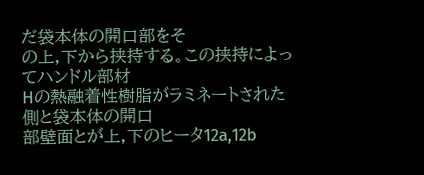だ袋本体の開口部をそ
の上,下から挟持する。この挟持によってハンドル部材
Hの熱融着性樹脂がラミネートされた側と袋本体の開口
部壁面とが上,下のヒータ12a,12b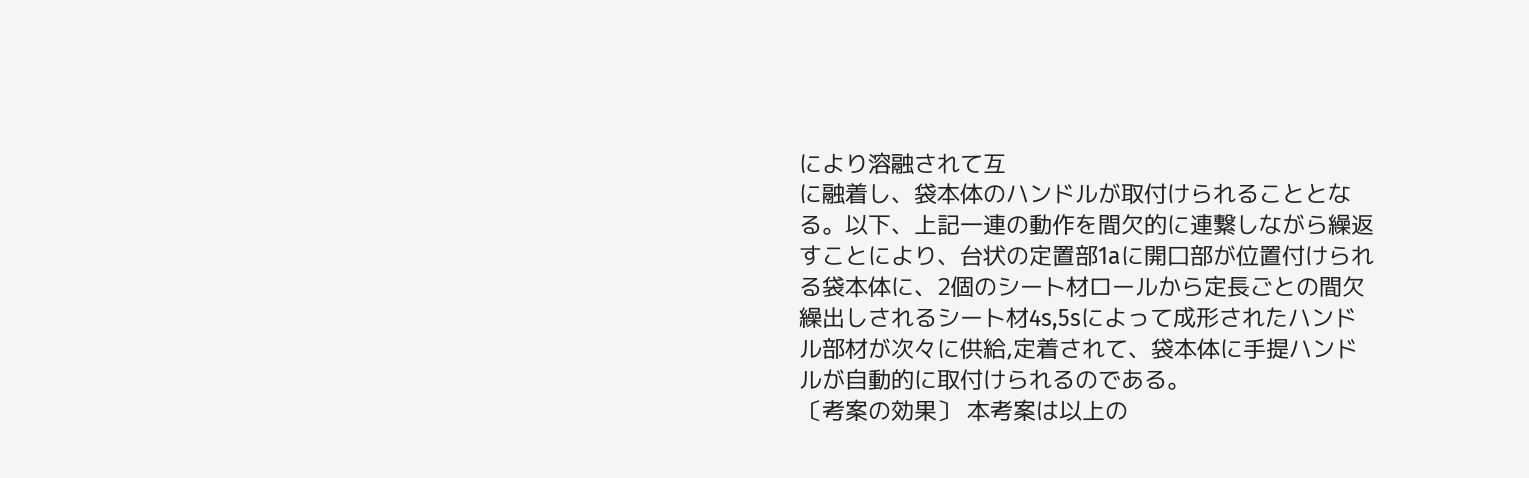により溶融されて互
に融着し、袋本体のハンドルが取付けられることとな
る。以下、上記一連の動作を間欠的に連繋しながら繰返
すことにより、台状の定置部1aに開口部が位置付けられ
る袋本体に、2個のシート材ロールから定長ごとの間欠
繰出しされるシート材4s,5sによって成形されたハンド
ル部材が次々に供給,定着されて、袋本体に手提ハンド
ルが自動的に取付けられるのである。
〔考案の効果〕 本考案は以上の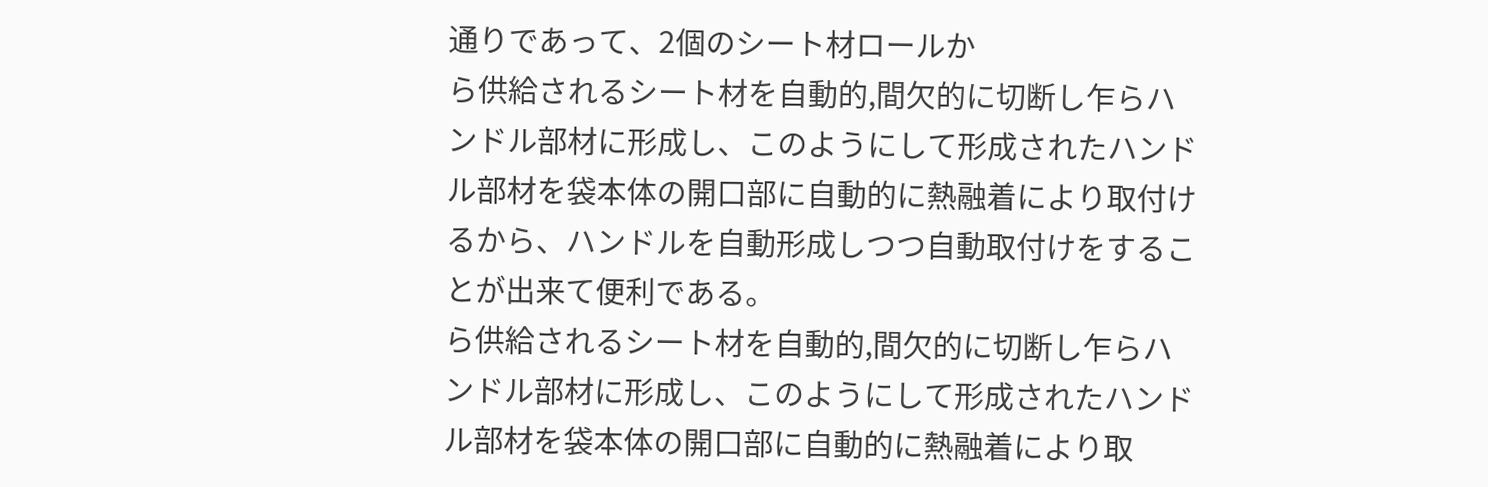通りであって、2個のシート材ロールか
ら供給されるシート材を自動的,間欠的に切断し乍らハ
ンドル部材に形成し、このようにして形成されたハンド
ル部材を袋本体の開口部に自動的に熱融着により取付け
るから、ハンドルを自動形成しつつ自動取付けをするこ
とが出来て便利である。
ら供給されるシート材を自動的,間欠的に切断し乍らハ
ンドル部材に形成し、このようにして形成されたハンド
ル部材を袋本体の開口部に自動的に熱融着により取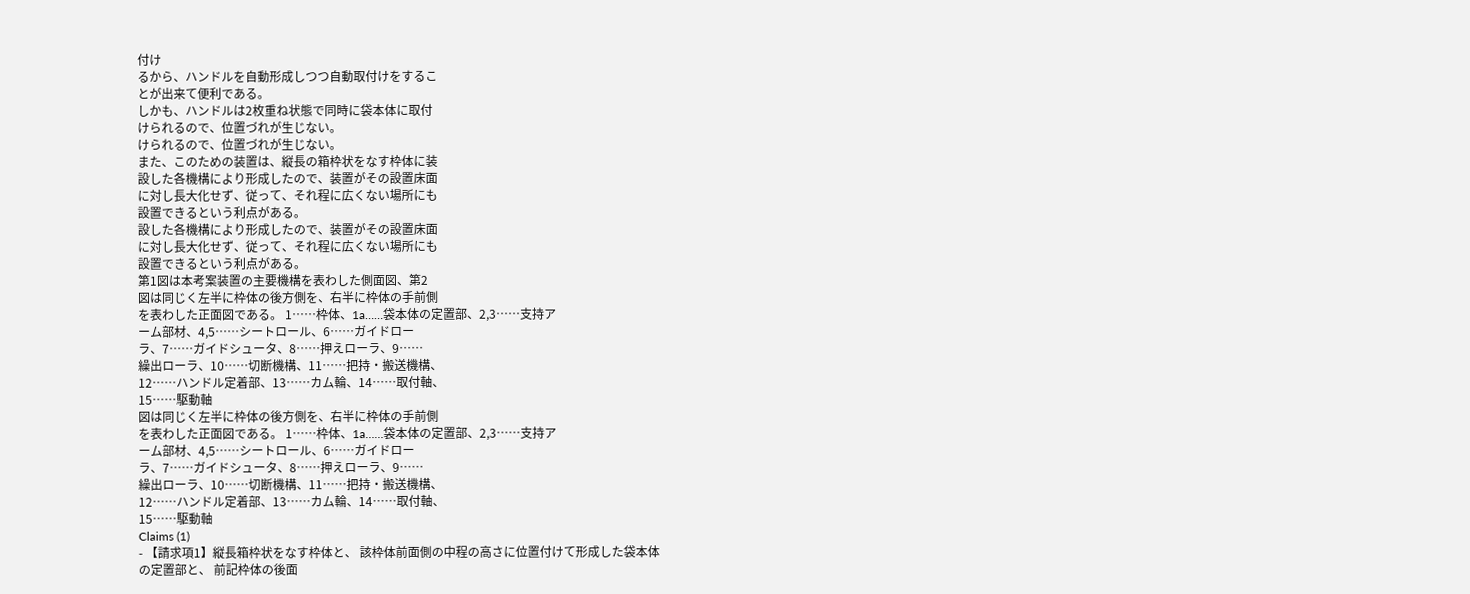付け
るから、ハンドルを自動形成しつつ自動取付けをするこ
とが出来て便利である。
しかも、ハンドルは2枚重ね状態で同時に袋本体に取付
けられるので、位置づれが生じない。
けられるので、位置づれが生じない。
また、このための装置は、縦長の箱枠状をなす枠体に装
設した各機構により形成したので、装置がその設置床面
に対し長大化せず、従って、それ程に広くない場所にも
設置できるという利点がある。
設した各機構により形成したので、装置がその設置床面
に対し長大化せず、従って、それ程に広くない場所にも
設置できるという利点がある。
第1図は本考案装置の主要機構を表わした側面図、第2
図は同じく左半に枠体の後方側を、右半に枠体の手前側
を表わした正面図である。 1……枠体、1a……袋本体の定置部、2,3……支持ア
ーム部材、4,5……シートロール、6……ガイドロー
ラ、7……ガイドシュータ、8……押えローラ、9……
繰出ローラ、10……切断機構、11……把持・搬送機構、
12……ハンドル定着部、13……カム輪、14……取付軸、
15……駆動軸
図は同じく左半に枠体の後方側を、右半に枠体の手前側
を表わした正面図である。 1……枠体、1a……袋本体の定置部、2,3……支持ア
ーム部材、4,5……シートロール、6……ガイドロー
ラ、7……ガイドシュータ、8……押えローラ、9……
繰出ローラ、10……切断機構、11……把持・搬送機構、
12……ハンドル定着部、13……カム輪、14……取付軸、
15……駆動軸
Claims (1)
- 【請求項1】縦長箱枠状をなす枠体と、 該枠体前面側の中程の高さに位置付けて形成した袋本体
の定置部と、 前記枠体の後面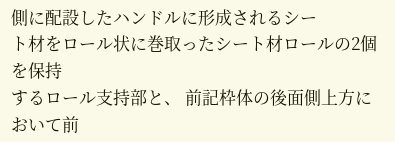側に配設したハンドルに形成されるシー
ト材をロール状に巻取ったシート材ロールの2個を保持
するロール支持部と、 前記枠体の後面側上方において前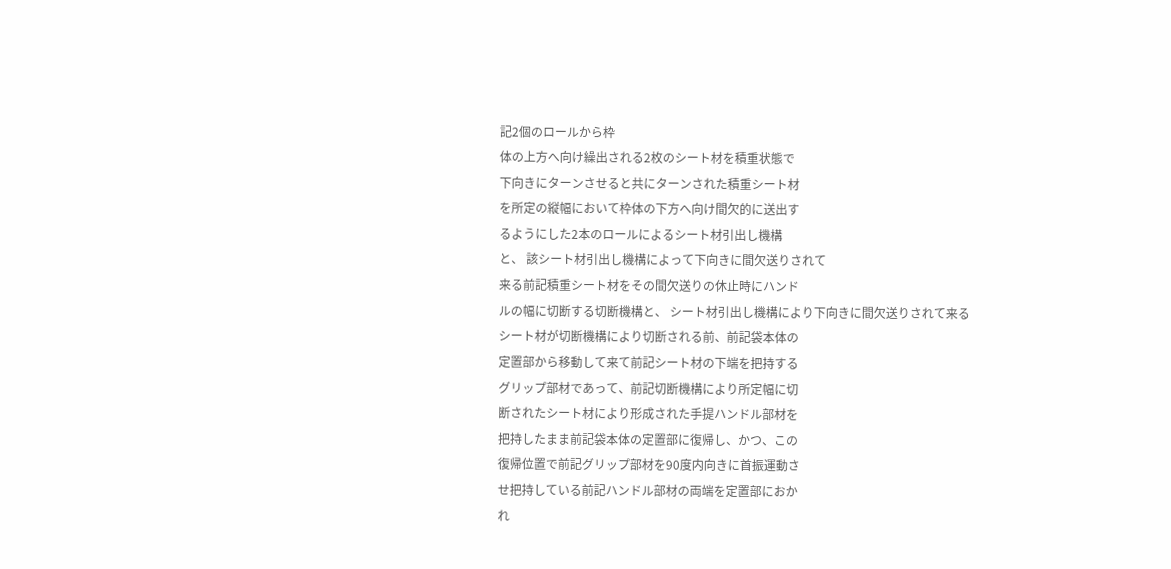記2個のロールから枠
体の上方へ向け繰出される2枚のシート材を積重状態で
下向きにターンさせると共にターンされた積重シート材
を所定の縦幅において枠体の下方へ向け間欠的に送出す
るようにした2本のロールによるシート材引出し機構
と、 該シート材引出し機構によって下向きに間欠送りされて
来る前記積重シート材をその間欠送りの休止時にハンド
ルの幅に切断する切断機構と、 シート材引出し機構により下向きに間欠送りされて来る
シート材が切断機構により切断される前、前記袋本体の
定置部から移動して来て前記シート材の下端を把持する
グリップ部材であって、前記切断機構により所定幅に切
断されたシート材により形成された手提ハンドル部材を
把持したまま前記袋本体の定置部に復帰し、かつ、この
復帰位置で前記グリップ部材を90度内向きに首振運動さ
せ把持している前記ハンドル部材の両端を定置部におか
れ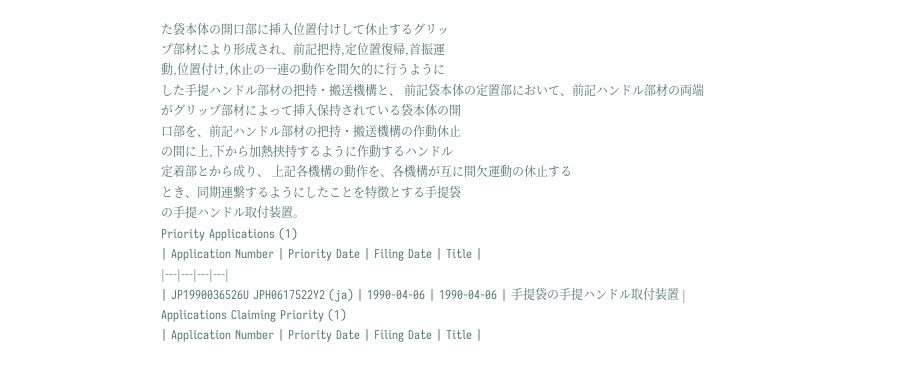た袋本体の開口部に挿入位置付けして休止するグリッ
プ部材により形成され、前記把持,定位置復帰,首振運
動,位置付け,休止の一連の動作を間欠的に行うように
した手提ハンドル部材の把持・搬送機構と、 前記袋本体の定置部において、前記ハンドル部材の両端
がグリップ部材によって挿入保持されている袋本体の開
口部を、前記ハンドル部材の把持・搬送機構の作動休止
の間に上,下から加熱挟持するように作動するハンドル
定着部とから成り、 上記各機構の動作を、各機構が互に間欠運動の休止する
とき、同期連繋するようにしたことを特徴とする手提袋
の手提ハンドル取付装置。
Priority Applications (1)
| Application Number | Priority Date | Filing Date | Title |
|---|---|---|---|
| JP1990036526U JPH0617522Y2 (ja) | 1990-04-06 | 1990-04-06 | 手提袋の手提ハンドル取付装置 |
Applications Claiming Priority (1)
| Application Number | Priority Date | Filing Date | Title |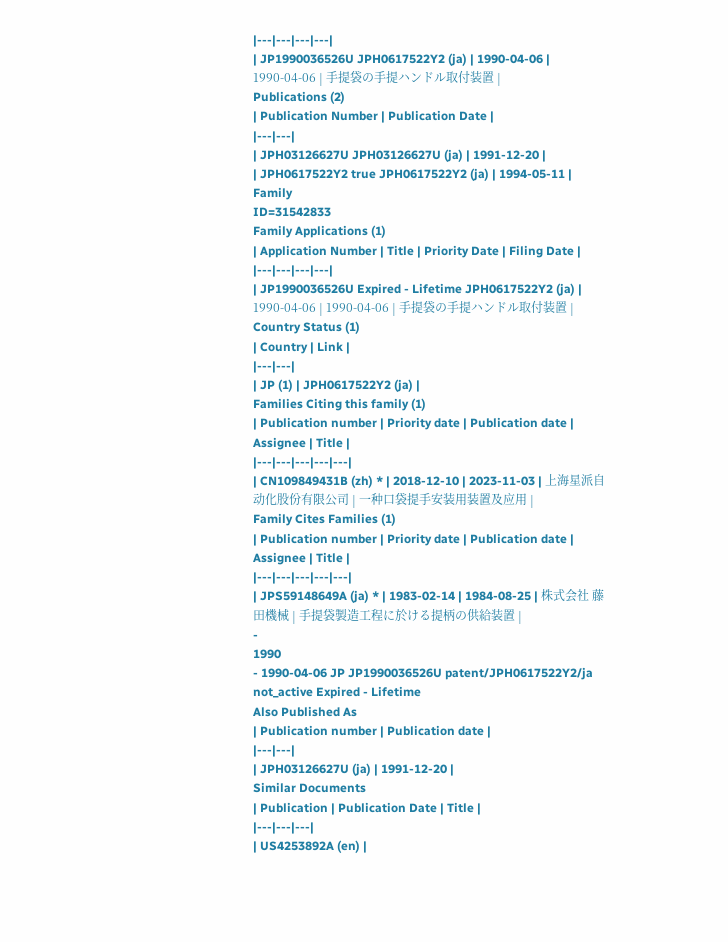|---|---|---|---|
| JP1990036526U JPH0617522Y2 (ja) | 1990-04-06 | 1990-04-06 | 手提袋の手提ハンドル取付装置 |
Publications (2)
| Publication Number | Publication Date |
|---|---|
| JPH03126627U JPH03126627U (ja) | 1991-12-20 |
| JPH0617522Y2 true JPH0617522Y2 (ja) | 1994-05-11 |
Family
ID=31542833
Family Applications (1)
| Application Number | Title | Priority Date | Filing Date |
|---|---|---|---|
| JP1990036526U Expired - Lifetime JPH0617522Y2 (ja) | 1990-04-06 | 1990-04-06 | 手提袋の手提ハンドル取付装置 |
Country Status (1)
| Country | Link |
|---|---|
| JP (1) | JPH0617522Y2 (ja) |
Families Citing this family (1)
| Publication number | Priority date | Publication date | Assignee | Title |
|---|---|---|---|---|
| CN109849431B (zh) * | 2018-12-10 | 2023-11-03 | 上海星派自动化股份有限公司 | 一种口袋提手安装用装置及应用 |
Family Cites Families (1)
| Publication number | Priority date | Publication date | Assignee | Title |
|---|---|---|---|---|
| JPS59148649A (ja) * | 1983-02-14 | 1984-08-25 | 株式会社 藤田機械 | 手提袋製造工程に於ける提柄の供給装置 |
-
1990
- 1990-04-06 JP JP1990036526U patent/JPH0617522Y2/ja not_active Expired - Lifetime
Also Published As
| Publication number | Publication date |
|---|---|
| JPH03126627U (ja) | 1991-12-20 |
Similar Documents
| Publication | Publication Date | Title |
|---|---|---|
| US4253892A (en) |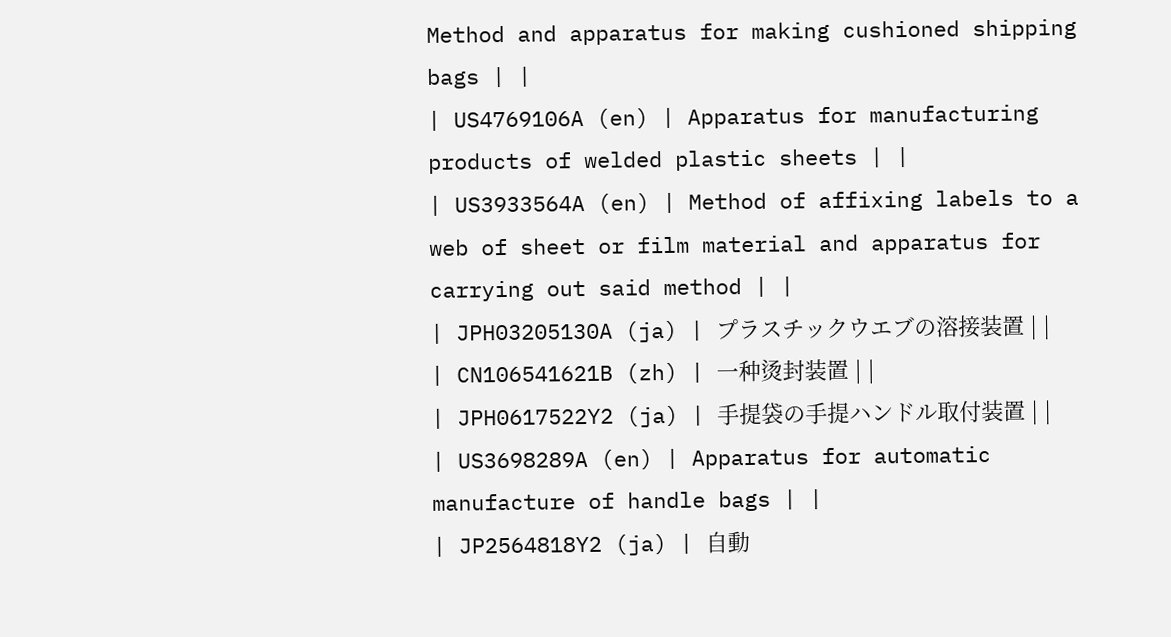Method and apparatus for making cushioned shipping bags | |
| US4769106A (en) | Apparatus for manufacturing products of welded plastic sheets | |
| US3933564A (en) | Method of affixing labels to a web of sheet or film material and apparatus for carrying out said method | |
| JPH03205130A (ja) | プラスチックウエブの溶接装置 | |
| CN106541621B (zh) | 一种烫封装置 | |
| JPH0617522Y2 (ja) | 手提袋の手提ハンドル取付装置 | |
| US3698289A (en) | Apparatus for automatic manufacture of handle bags | |
| JP2564818Y2 (ja) | 自動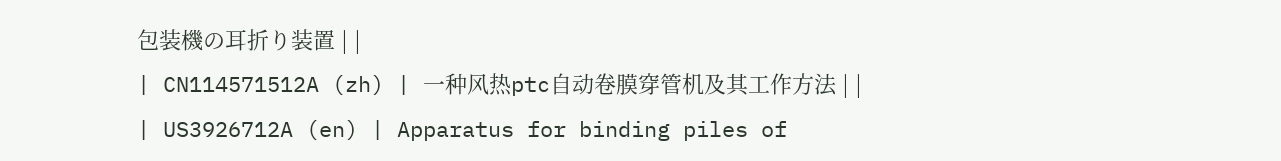包装機の耳折り装置 | |
| CN114571512A (zh) | 一种风热ptc自动卷膜穿管机及其工作方法 | |
| US3926712A (en) | Apparatus for binding piles of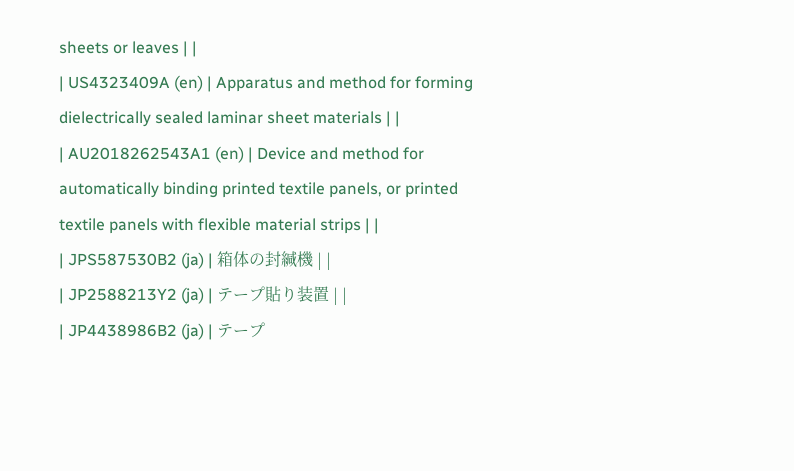sheets or leaves | |
| US4323409A (en) | Apparatus and method for forming dielectrically sealed laminar sheet materials | |
| AU2018262543A1 (en) | Device and method for automatically binding printed textile panels, or printed textile panels with flexible material strips | |
| JPS587530B2 (ja) | 箱体の封緘機 | |
| JP2588213Y2 (ja) | テープ貼り装置 | |
| JP4438986B2 (ja) | テープ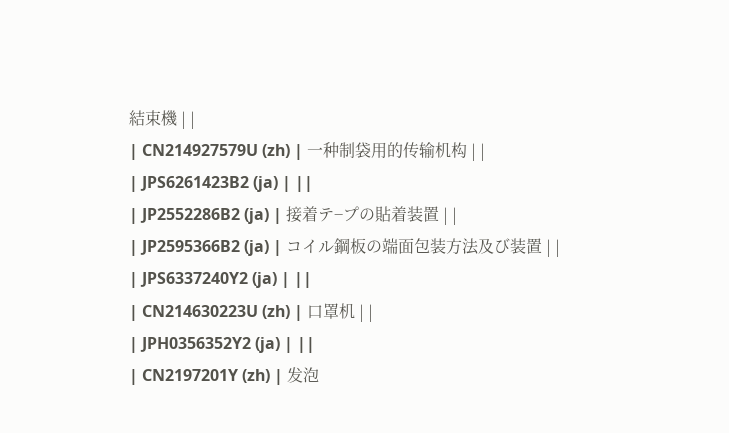結束機 | |
| CN214927579U (zh) | 一种制袋用的传输机构 | |
| JPS6261423B2 (ja) | ||
| JP2552286B2 (ja) | 接着テ−プの貼着装置 | |
| JP2595366B2 (ja) | コイル鋼板の端面包装方法及び装置 | |
| JPS6337240Y2 (ja) | ||
| CN214630223U (zh) | 口罩机 | |
| JPH0356352Y2 (ja) | ||
| CN2197201Y (zh) | 发泡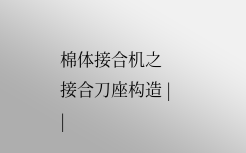棉体接合机之接合刀座构造 | |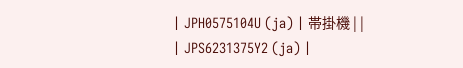| JPH0575104U (ja) | 帯掛機 | |
| JPS6231375Y2 (ja) |